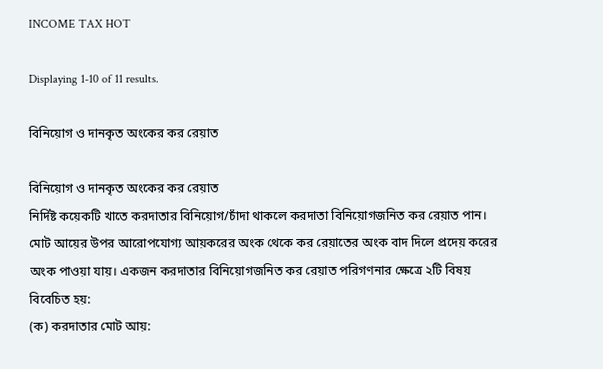INCOME TAX HOT

Displaying 1-10 of 11 results.

বিনিয়োগ ও দানকৃত অংকের কর রেয়াত

বিনিয়োগ ও দানকৃত অংকের কর রেয়াত
নির্দিষ্ট কয়েকটি খাতে করদাতার বিনিয়োগ/চাঁদা থাকলে করদাতা বিনিয়োগজনিত কর রেয়াত পান। মোট আয়ের উপর আরোপযোগ্য আয়করের অংক থেকে কর রেয়াতের অংক বাদ দিলে প্রদেয় করের অংক পাওয়া যায়। একজন করদাতার বিনিয়োগজনিত কর রেয়াত পরিগণনার ক্ষেত্রে ২টি বিষয় বিবেচিত হয়:
(ক) করদাতার মোট আয়: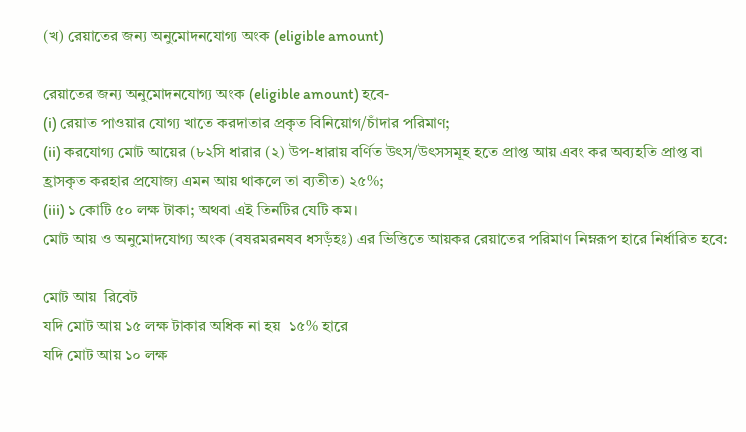(খ) রেয়াতের জন্য অনুমোদনযোগ্য অংক (eligible amount)

রেয়াতের জন্য অনুমোদনযোগ্য অংক (eligible amount) হবে-
(i) রেয়াত পাওয়ার যোগ্য খাতে করদাতার প্রকৃত বিনিয়োগ/চাঁদার পরিমাণ;
(ii) করযোগ্য মোট আয়ের (৮২সি ধারার (২) উপ-ধারায় বর্ণিত উৎস/উৎসসমূহ হতে প্রাপ্ত আয় এবং কর অব্যহতি প্রাপ্ত বা হ্রাসকৃত করহার প্রযোজ্য এমন আয় থাকলে তা ব্যতীত) ২৫%;
(iii) ১ কোটি ৫০ লক্ষ টাকা; অথবা এই তিনটির যেটি কম।
মোট আয় ও অনুমোদযোগ্য অংক (বষরমরনষব ধসড়ঁহঃ) এর ভিত্তিতে আয়কর রেয়াতের পরিমাণ নিম্নরূপ হারে নির্ধারিত হবে:

মোট আয়  রিবেট
যদি মোট আয় ১৫ লক্ষ টাকার অধিক না হয়  ১৫% হারে
যদি মোট আয় ১০ লক্ষ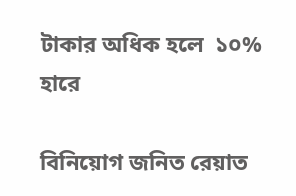টাকার অধিক হলে  ১০% হারে

বিনিয়োগ জনিত রেয়াত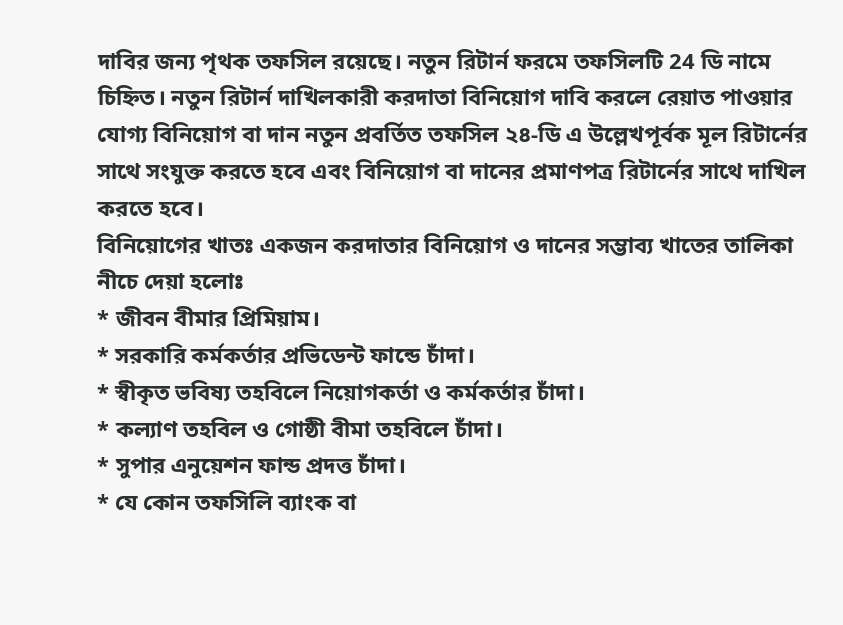দাবির জন্য পৃথক তফসিল রয়েছে। নতুন রিটার্ন ফরমে তফসিলটি 24 ডি নামে চিহ্নিত। নতুন রিটার্ন দাখিলকারী করদাতা বিনিয়োগ দাবি করলে রেয়াত পাওয়ার যোগ্য বিনিয়োগ বা দান নতুন প্রবর্তিত তফসিল ২৪-ডি এ উল্লেখপূর্বক মূল রিটার্নের সাথে সংযুক্ত করতে হবে এবং বিনিয়োগ বা দানের প্রমাণপত্র রিটার্নের সাথে দাখিল করতে হবে।
বিনিয়োগের খাতঃ একজন করদাতার বিনিয়োগ ও দানের সম্ভাব্য খাতের তালিকা নীচে দেয়া হলোঃ
* জীবন বীমার প্রিমিয়াম।
* সরকারি কর্মকর্তার প্রভিডেন্ট ফান্ডে চাঁদা।
* স্বীকৃত ভবিষ্য তহবিলে নিয়োগকর্তা ও কর্মকর্তার চাঁদা।
* কল্যাণ তহবিল ও গোষ্ঠী বীমা তহবিলে চাঁদা।
* সুপার এনুয়েশন ফান্ড প্রদত্ত চাঁদা।
* যে কোন তফসিলি ব্যাংক বা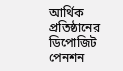আর্থিক প্রতিষ্ঠানের ডিপোজিট পেনশন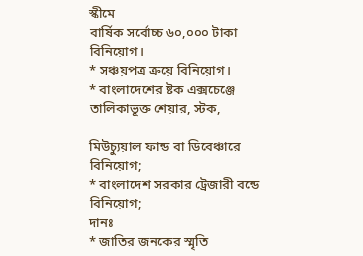স্কীমে
বার্ষিক সর্বোচ্চ ৬০,০০০ টাকা বিনিয়োগ।
* সঞ্চয়পত্র ক্রয়ে বিনিয়োগ।
* বাংলাদেশের ষ্টক এক্সচেঞ্জে তালিকাভূক্ত শেয়ার, স্টক,

মিউচ্যুয়াল ফান্ড বা ডিবেঞ্চারে বিনিয়োগ;
* বাংলাদেশ সরকার ট্রেজারী বন্ডে বিনিয়োগ;
দানঃ
* জাতির জনকের স্মৃতি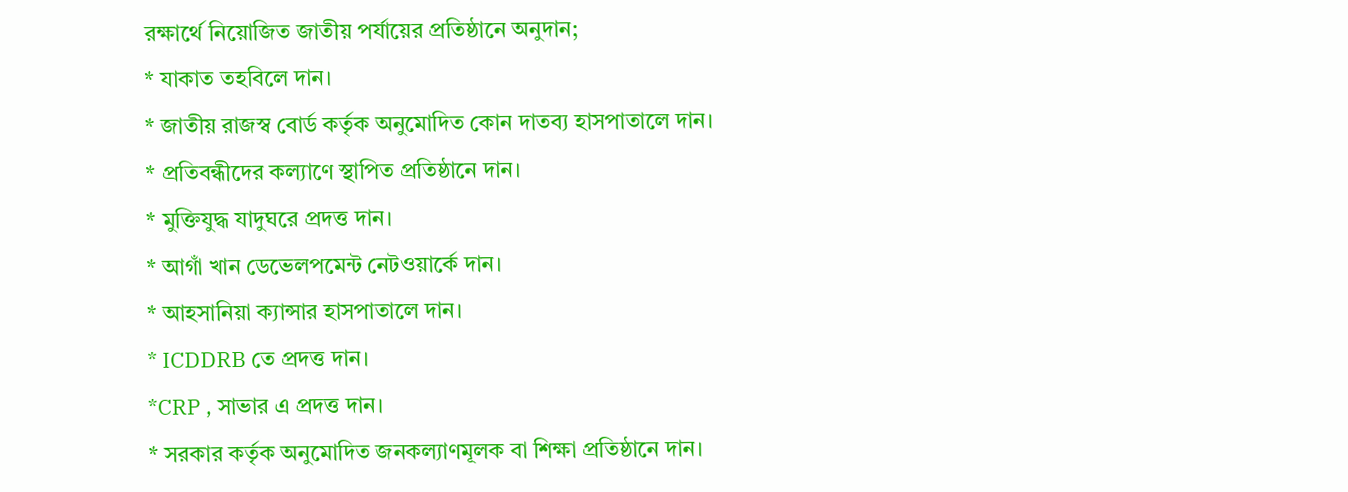রক্ষার্থে নিয়োজিত জাতীয় পর্যায়ের প্রতিষ্ঠানে অনুদান;
* যাকাত তহবিলে দান।
* জাতীয় রাজস্ব বোর্ড কর্তৃক অনুমোদিত কোন দাতব্য হাসপাতালে দান।
* প্রতিবন্ধীদের কল্যাণে স্থাপিত প্রতিষ্ঠানে দান।
* মুক্তিযুদ্ধ যাদুঘরে প্রদত্ত দান।
* আগাঁ খান ডেভেলপমেন্ট নেটওয়ার্কে দান।
* আহসানিয়া ক্যান্সার হাসপাতালে দান।
* ICDDRB তে প্রদত্ত দান।
*CRP , সাভার এ প্রদত্ত দান।
* সরকার কর্তৃক অনুমোদিত জনকল্যাণমূলক বা শিক্ষা প্রতিষ্ঠানে দান।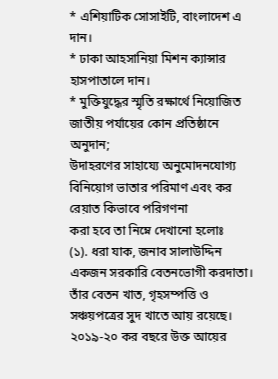* এশিয়াটিক সোসাইটি, বাংলাদেশ এ দান।
* ঢাকা আহসানিয়া মিশন ক্যান্সার হাসপাতালে দান।
* মুক্তিযুদ্ধের স্মৃতি রক্ষার্থে নিয়োজিত জাতীয় পর্যায়ের কোন প্রতিষ্ঠানে অনুদান;
উদাহরণের সাহায্যে অনুমোদনযোগ্য বিনিয়োগ ভাতার পরিমাণ এবং কর রেয়াত কিভাবে পরিগণনা
করা হবে তা নিম্নে দেখানো হলোঃ
(১). ধরা যাক, জনাব সালাউদ্দিন একজন সরকারি বেতনভোগী করদাতা। তাঁর বেতন খাত, গৃহসম্পত্তি ও সঞ্চয়পত্রের সুদ খাতে আয় রয়েছে। ২০১৯-২০ কর বছরে উক্ত আয়ের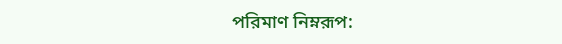পরিমাণ নিম্নরূপ: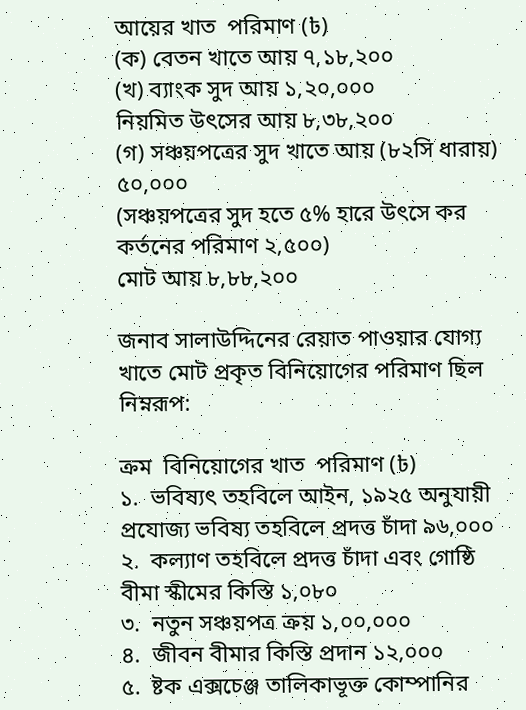আয়ের খাত  পরিমাণ (৳)
(ক) বেতন খাতে আয় ৭,১৮,২০০
(খ) ব্যাংক সুদ আয় ১,২০,০০০
নিয়মিত উৎসের আয় ৮,৩৮,২০০
(গ) সঞ্চয়পত্রের সুদ খাতে আয় (৮২সি ধারায়) ৫০,০০০
(সঞ্চয়পত্রের সুদ হতে ৫% হারে উৎসে কর কর্তনের পরিমাণ ২,৫০০)
মোট আয় ৮,৮৮,২০০

জনাব সালাউদ্দিনের রেয়াত পাওয়ার যোগ্য খাতে মোট প্রকৃত বিনিয়োগের পরিমাণ ছিল নিম্নরূপ:

ক্রম  বিনিয়োগের খাত  পরিমাণ (৳)
১.  ভবিষ্যৎ তহবিলে আইন, ১৯২৫ অনুযায়ী প্রযোজ্য ভবিষ্য তহবিলে প্রদত্ত চাঁদা ৯৬,০০০
২.  কল্যাণ তহবিলে প্রদত্ত চাঁদা এবং গোষ্ঠি বীমা স্কীমের কিস্তি ১,০৮০
৩.  নতুন সঞ্চয়পত্র ক্রয় ১,০০,০০০
৪.  জীবন বীমার কিস্তি প্রদান ১২,০০০
৫.  ষ্টক এক্সচেঞ্জ তালিকাভূক্ত কোম্পানির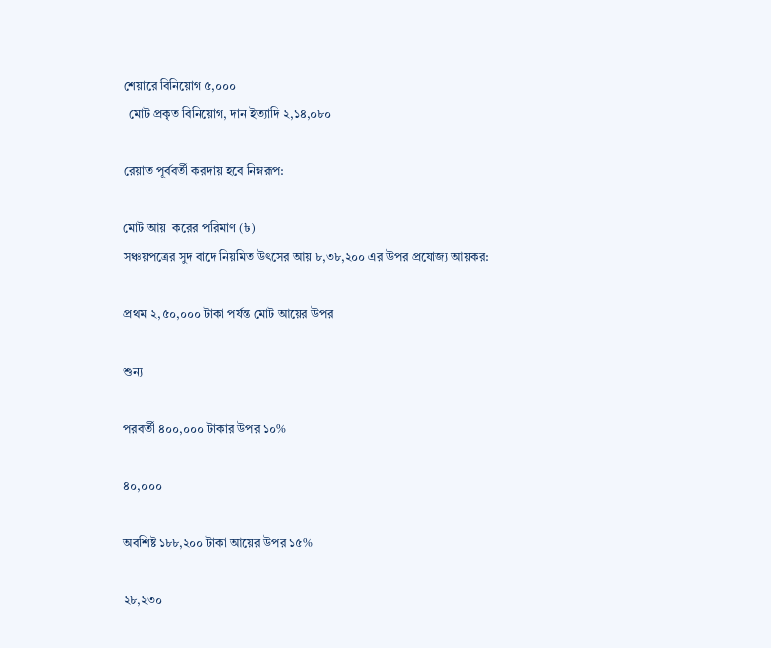শেয়ারে বিনিয়োগ ৫,০০০
  মোট প্রকৃত বিনিয়োগ, দান ইত্যাদি ২,১৪,০৮০

রেয়াত পূর্ববর্তী করদায় হবে নিম্নরূপ:

মোট আয়  করের পরিমাণ (৳)
সঞ্চয়পত্রের সুদ বাদে নিয়মিত উৎসের আয় ৮,৩৮,২০০ এর উপর প্রযোজ্য আয়কর:

প্রথম ২,৫০,০০০ টাকা পর্যন্ত মোট আয়ের উপর

শুন্য

পরবর্তী ৪০০,০০০ টাকার উপর ১০%

৪০,০০০

অবশিষ্ট ১৮৮,২০০ টাকা আয়ের উপর ১৫%

২৮,২৩০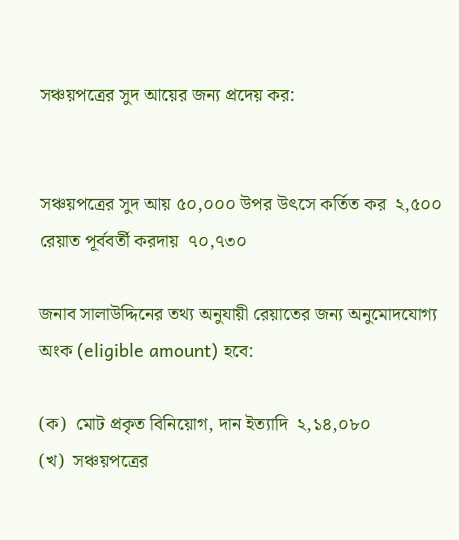সঞ্চয়পত্রের সুদ আয়ের জন্য প্রদেয় কর:


সঞ্চয়পত্রের সুদ আয় ৫০,০০০ উপর উৎসে কর্তিত কর  ২,৫০০
রেয়াত পূর্ববর্তী করদায়  ৭০,৭৩০

জনাব সালাউদ্দিনের তথ্য অনুযায়ী রেয়াতের জন্য অনুমোদযোগ্য অংক (eligible amount) হবে:

(ক)  মোট প্রকৃত বিনিয়োগ, দান ইত্যাদি  ২,১৪,০৮০
(খ)  সঞ্চয়পত্রের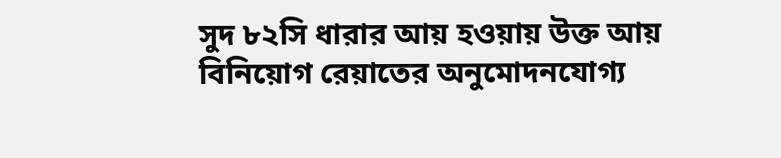সুদ ৮২সি ধারার আয় হওয়ায় উক্ত আয় বিনিয়োগ রেয়াতের অনুমোদনযোগ্য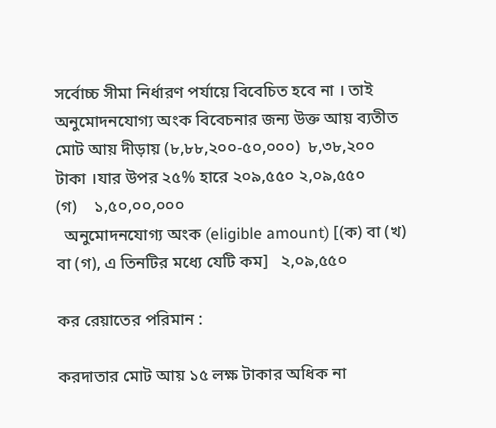সর্বোচ্চ সীমা নির্ধারণ পর্যায়ে বিবেচিত হবে না । তাই অনুমোদনযোগ্য অংক বিবেচনার জন্য উক্ত আয় ব্যতীত মোট আয় দীড়ায় (৮,৮৮,২০০-৫০,০০০)  ৮,৩৮,২০০ টাকা ।যার উপর ২৫% হারে ২০৯,৫৫০ ২,০৯,৫৫০
(গ)    ১,৫০,০০,০০০
  অনুমোদনযোগ্য অংক (eligible amount) [(ক) বা (খ) বা (গ), এ তিনটির মধ্যে যেটি কম]   ২,০৯,৫৫০

কর রেয়াতের পরিমান :

করদাতার মোট আয় ১৫ লক্ষ টাকার অধিক না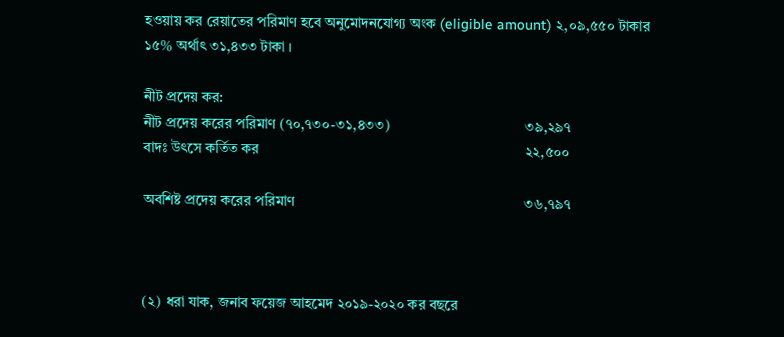হওয়ায় কর রেয়াতের পরিমাণ হবে অনুমোদনযোগ্য অংক (eligible amount) ২,০৯,৫৫০ টাকার ১৫% অর্থাৎ ৩১,৪৩৩ টাকা ।

নীট প্রদেয় কর:
নীট প্রদেয় করের পরিমাণ (৭০,৭৩০-৩১,৪৩৩)                                     ৩৯,২৯৭
বাদঃ উৎসে কর্তিত কর                                                                         ২২,৫০০

অবশিষ্ট প্রদেয় করের পরিমাণ                                                               ৩৬,৭৯৭



(২) ধরা যাক, জনাব ফয়েজ আহমেদ ২০১৯-২০২০ কর বছরে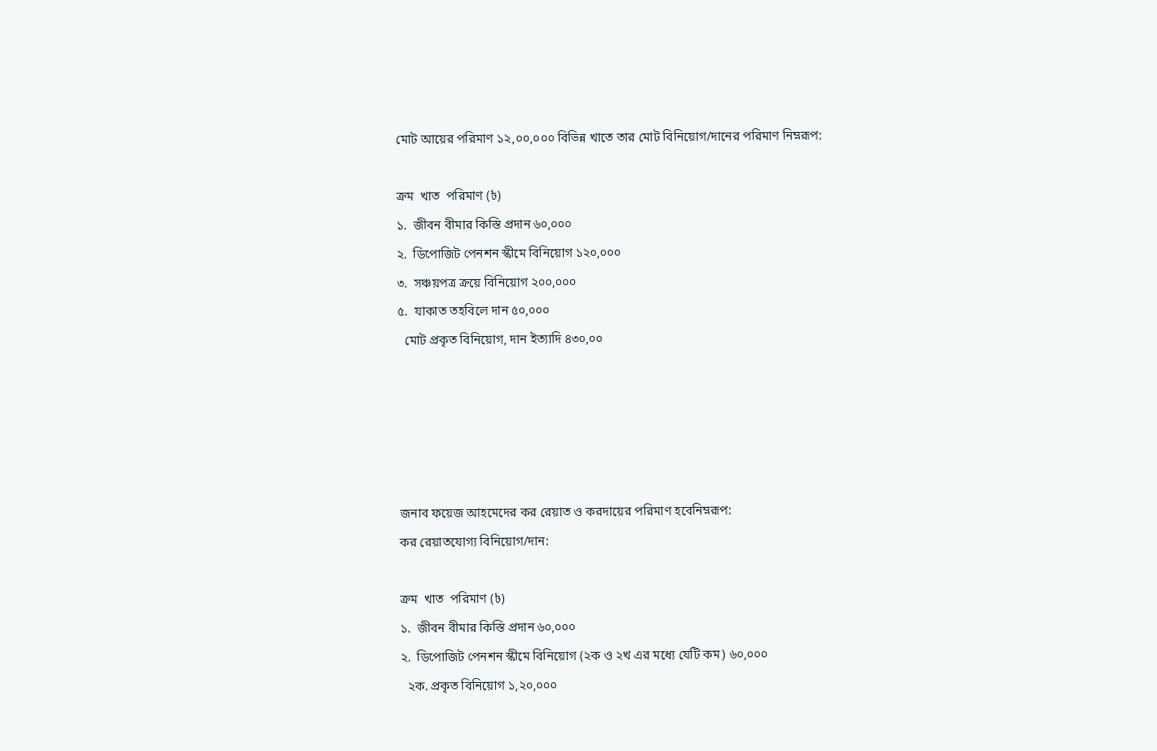মোট আয়ের পরিমাণ ১২,০০,০০০ বিভিন্ন খাতে তার মোট বিনিয়োগ/দানের পরিমাণ নিম্নরূপ:

ক্রম  খাত  পরিমাণ (৳)
১.  জীবন বীমার কিস্তি প্রদান ৬০,০০০
২.  ডিপোজিট পেনশন স্কীমে বিনিয়োগ ১২০,০০০
৩.  সঞ্চয়পত্র ক্রয়ে বিনিয়োগ ২০০,০০০
৫.  যাকাত তহবিলে দান ৫০,০০০
  মোট প্রকৃত বিনিয়োগ, দান ইত্যাদি ৪৩০,০০





জনাব ফয়েজ আহমেদের কর রেয়াত ও করদায়ের পরিমাণ হবেনিম্নরূপ:
কর রেয়াতযোগ্য বিনিয়োগ/দান:

ক্রম  খাত  পরিমাণ (৳)
১.  জীবন বীমার কিস্তি প্রদান ৬০,০০০
২.  ডিপোজিট পেনশন স্কীমে বিনিয়োগ (২ক ও ২খ এর মধ্যে যেটি কম) ৬০,০০০
  ২ক. প্রকৃত বিনিয়োগ ১,২০,০০০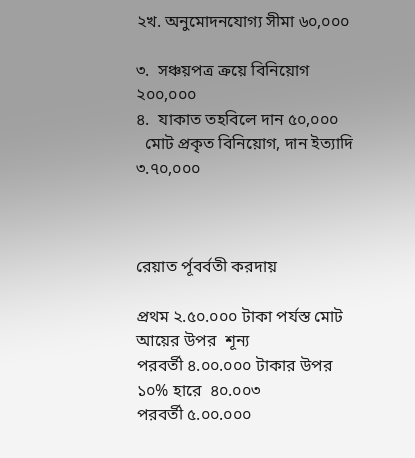২খ. অনুমোদনযোগ্য সীমা ৬০,০০০

৩.  সঞ্চয়পত্র ক্রয়ে বিনিয়োগ ২০০,০০০
৪.  যাকাত তহবিলে দান ৫০,০০০
  মোট প্রকৃত বিনিয়োগ, দান ইত্যাদি ৩.৭০,০০০



রেয়াত র্পূবর্বতী করদায়

প্রথম ২.৫০.০০০ টাকা পর্যস্ত মোট আয়ের উপর  শূন্য
পরবর্তী ৪.০০.০০০ টাকার উপর ১০% হারে  ৪০.০০৩
পরবর্তী ৫.০০.০০০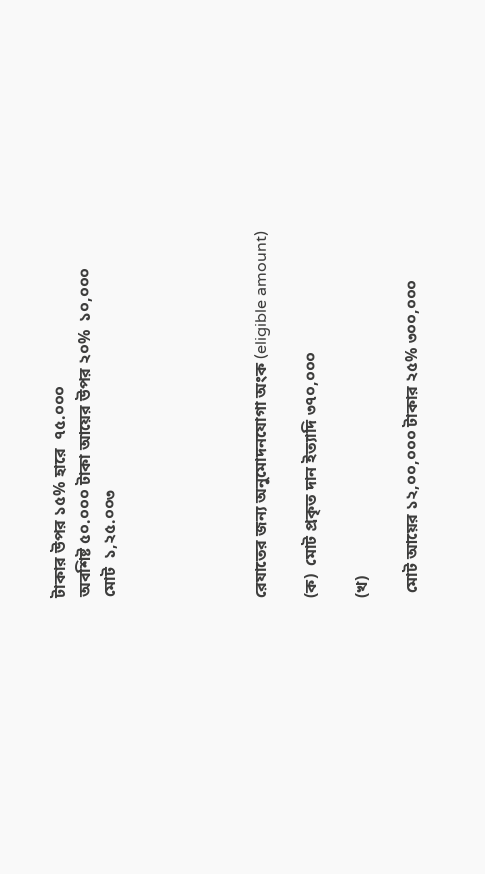টাকার উপর ১৫% হারে  ৭৫.০০০
অবশিষ্ট ৫০.০০০ টাকা আয়ের উপর ২০%  ১০,০০০
মোট  ১,২৫.০০৩





রেযাতের জন্য অনুমোদনযোগা অংক (eligible amount)

(ক)  মোট প্রকৃত দান ইত্যাদি ৩৭০,০০০

(খ)

 মোট আয়ের ১২,০০,০০০ টাকার ২৫% ৩০০,০০০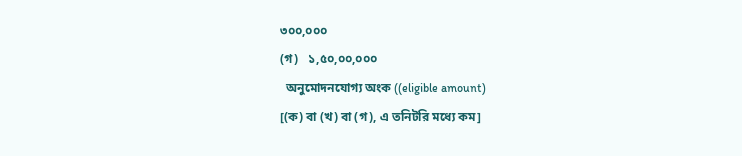৩০০,০০০
(গ)   ১,৫০,০০,০০০
  অনুমোদনযোগ্য অংক ((eligible amount)
[(ক) বা (খ) বা (গ), এ তনিটরি মধ্যে কম]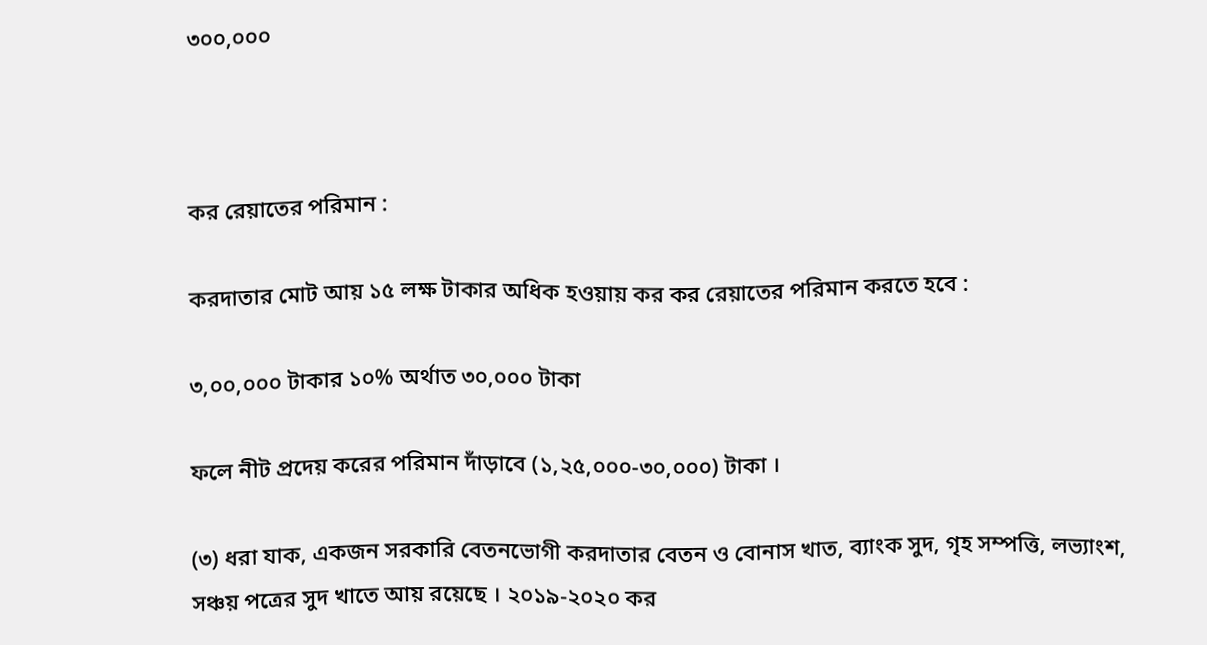৩০০,০০০



কর রেয়াতের পরিমান :

করদাতার মোট আয় ১৫ লক্ষ টাকার অধিক হওয়ায় কর কর রেয়াতের পরিমান করতে হবে :

৩,০০,০০০ টাকার ১০% অর্থাত ৩০,০০০ টাকা

ফলে নীট প্রদেয় করের পরিমান দাঁড়াবে (১,২৫,০০০-৩০,০০০) টাকা ।

(৩) ধরা যাক, একজন সরকারি বেতনভোগী করদাতার বেতন ও বোনাস খাত, ব্যাংক সুদ, গৃহ সম্পত্তি, লভ্যাংশ, সঞ্চয় পত্রের সুদ খাতে আয় রয়েছে । ২০১৯-২০২০ কর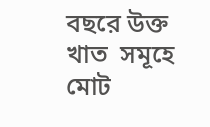বছরে উক্ত খাত  সমূহে মোট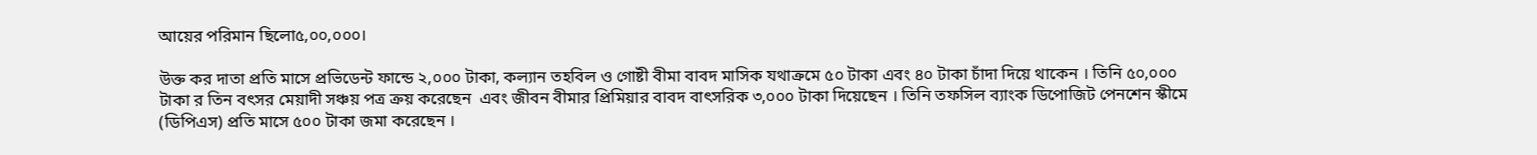আয়ের পরিমান ছিলো৫,০০,০০০।

উক্ত কর দাতা প্রতি মাসে প্রভিডেন্ট ফান্ডে ২,০০০ টাকা, কল্যান তহবিল ও গোষ্টী বীমা বাবদ মাসিক যথাক্রমে ৫০ টাকা এবং ৪০ টাকা চাঁদা দিয়ে থাকেন । তিনি ৫০,০০০ টাকা র তিন বৎসর মেয়াদী সঞ্চয় পত্র ক্রয় করেছেন  এবং জীবন বীমার প্রিমিয়ার বাবদ বাৎসরিক ৩,০০০ টাকা দিয়েছেন । তিনি তফসিল ব্যাংক ডিপোজিট পেনশেন স্কীমে (ডিপিএস) প্রতি মাসে ৫০০ টাকা জমা করেছেন ।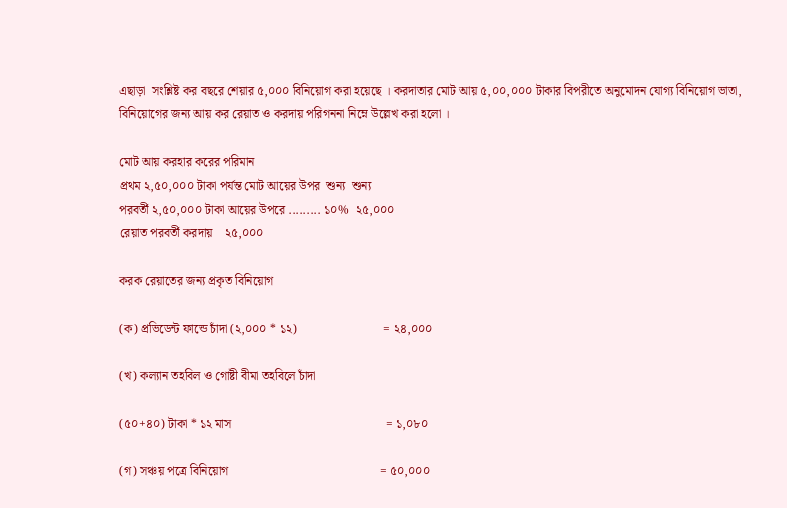এছাড়া  সংশ্লিষ্ট কর বছরে শেয়ার ৫,০০০ বিনিয়োগ করা হয়েছে । করদাতার মোট আয় ৫,০০,০০০ টাকার বিপরীতে অনুমোদন যোগ্য বিনিয়োগ ভাতা, বিনিয়োগের জন্য আয় কর রেয়াত ও করদায় পরিগননা নিম্নে উল্লেখ করা হলো ।

মোট আয় করহার করের পরিমান
প্রথম ২,৫০,০০০ টাকা পর্যন্ত মোট আয়ের উপর  শুন্য  শুন্য
পরবর্তী ২,৫০,০০০ টাকা আয়ের উপরে ......... ১০%  ২৫,০০০
রেয়াত পরবর্তী করদায়    ২৫,০০০

করক রেয়াতের জন্য প্রকৃত বিনিয়োগ

(ক) প্রভিডেন্ট ফান্ডে চাঁদা (২,০০০ * ১২)                            = ২৪,০০০

(খ) কল্যান তহবিল ও গোষ্টী বীমা তহবিলে চাঁদা

(৫০+৪০) টাকা * ১২ মাস                                                  = ১,০৮০

(গ) সঞ্চয় পত্রে বিনিয়োগ                                                 = ৫০,০০০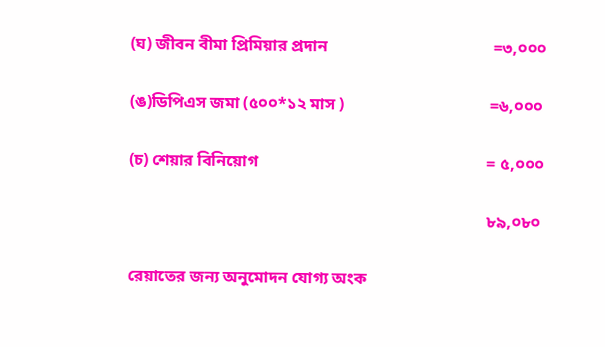(ঘ) জীবন বীমা প্রিমিয়ার প্রদান                                        =৩,০০০

(ঙ)ডিপিএস জমা (৫০০*১২ মাস )                                   =৬,০০০

(চ) শেয়ার বিনিয়োগ                                                       = ৫,০০০

                                                                                      ৮৯,০৮০

রেয়াতের জন্য অনুমোদন যোগ্য অংক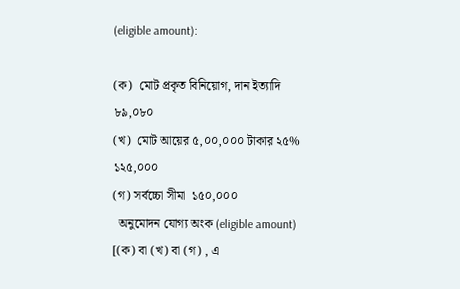(eligible amount):

(ক)  মোট প্রকৃত বিনিয়োগ, দান ইত্যাদি ৮৯,০৮০
(খ)  মোট আয়ের ৫,০০,০০০ টাকার ২৫% ১২৫,০০০
(গ) সর্বচ্চো সীমা  ১৫০,০০০
  অনুমোদন যোগ্য অংক (eligible amount) [(ক) বা (খ) বা (গ) , এ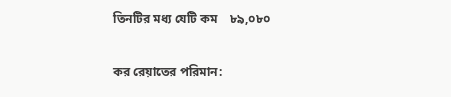তিনটির মধ্য যেটি কম    ৮৯,০৮০

কর রেয়াতের পরিমান: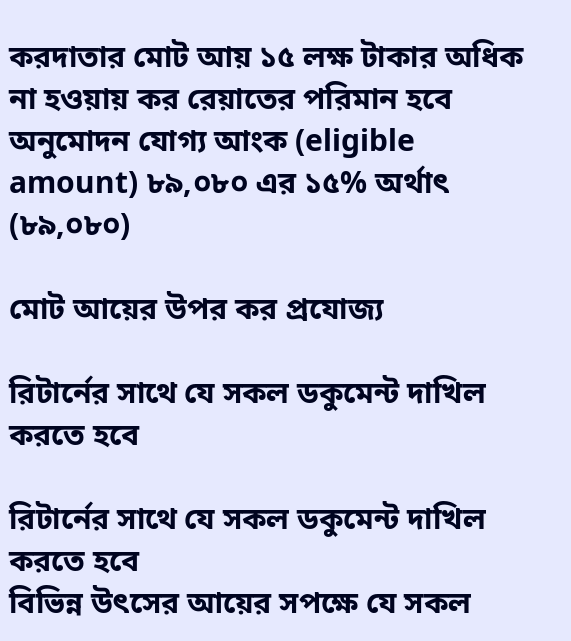করদাতার মোট আয় ১৫ লক্ষ টাকার অধিক না হওয়ায় কর রেয়াতের পরিমান হবে অনুমোদন যোগ্য আংক (eligible amount) ৮৯,০৮০ এর ১৫% অর্থাৎ (৮৯,০৮০)

মোট আয়ের উপর কর প্রযোজ্য

রিটার্নের সাথে যে সকল ডকুমেন্ট দাখিল করতে হবে

রিটার্নের সাথে যে সকল ডকুমেন্ট দাখিল করতে হবে
বিভিন্ন উৎসের আয়ের সপক্ষে যে সকল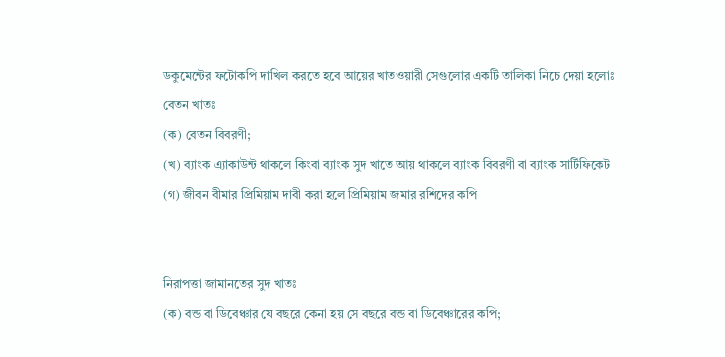ডকুমেন্টের ফটোকপি দাখিল করতে হবে আয়ের খাতওয়ারী সেগুলোর একটি তালিকা নিচে দেয়া হলোঃ
বেতন খাতঃ
(ক) বেতন বিবরণী;
(খ) ব্যাংক এ্যাকাউন্ট থাকলে কিংবা ব্যাংক সুদ খাতে আয় থাকলে ব্যাংক বিবরণী বা ব্যাংক সার্টিফিকেট
(গ) জীবন বীমার প্রিমিয়াম দাবী করা হলে প্রিমিয়াম জমার রশিদের কপি


নিরাপত্তা জামানতের সুদ খাতঃ
(ক) বন্ড বা ডিবেঞ্চার যে বছরে কেনা হয় সে বছরে বন্ড বা ডিবেঞ্চারের কপি;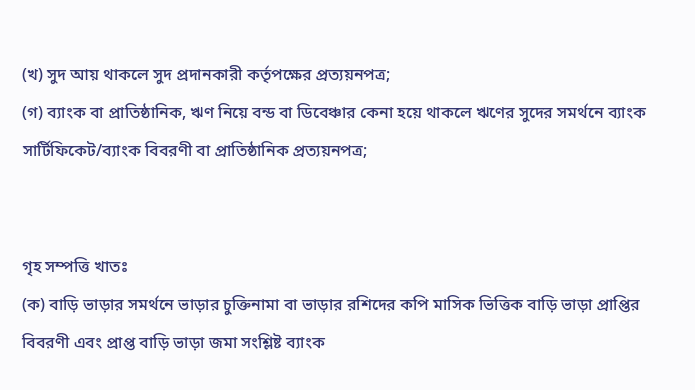(খ) সুদ আয় থাকলে সুদ প্রদানকারী কর্তৃপক্ষের প্রত্যয়নপত্র;
(গ) ব্যাংক বা প্রাতিষ্ঠানিক, ঋণ নিয়ে বন্ড বা ডিবেঞ্চার কেনা হয়ে থাকলে ঋণের সুদের সমর্থনে ব্যাংক সার্টিফিকেট/ব্যাংক বিবরণী বা প্রাতিষ্ঠানিক প্রত্যয়নপত্র;


গৃহ সম্পত্তি খাতঃ
(ক) বাড়ি ভাড়ার সমর্থনে ভাড়ার চুক্তিনামা বা ভাড়ার রশিদের কপি মাসিক ভিত্তিক বাড়ি ভাড়া প্রাপ্তির বিবরণী এবং প্রাপ্ত বাড়ি ভাড়া জমা সংশ্লিষ্ট ব্যাংক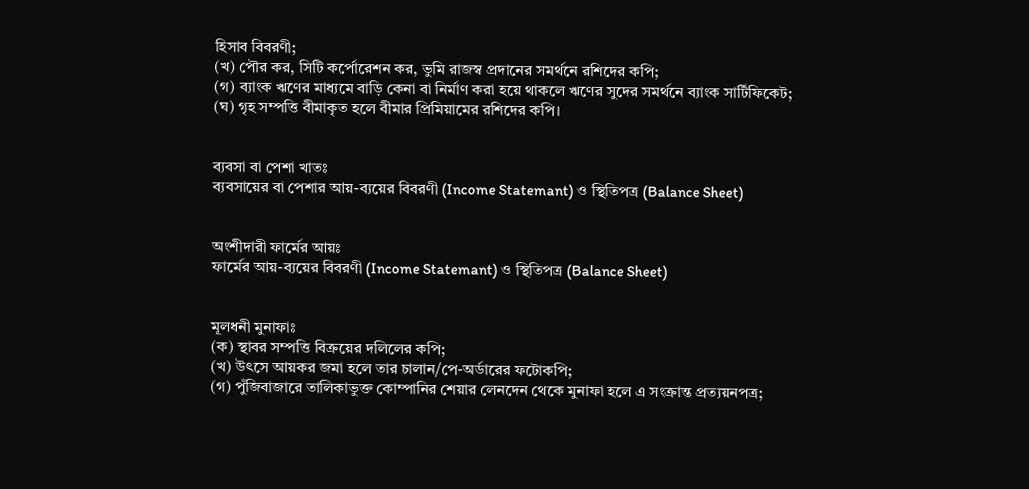হিসাব বিবরণী;
(খ) পৌর কর, সিটি কর্পোরেশন কর, ভুমি রাজস্ব প্রদানের সমর্থনে রশিদের কপি;
(গ) ব্যাংক ঋণের মাধ্যমে বাড়ি কেনা বা নির্মাণ করা হয়ে থাকলে ঋণের সুদের সমর্থনে ব্যাংক সার্টিফিকেট;
(ঘ) গৃহ সম্পত্তি বীমাকৃত হলে বীমার প্রিমিয়ামের রশিদের কপি।


ব্যবসা বা পেশা খাতঃ
ব্যবসায়ের বা পেশার আয়-ব্যয়ের বিবরণী (Income Statemant) ও স্থিতিপত্র (Balance Sheet)


অংশীদারী ফার্মের আয়ঃ
ফার্মের আয়-ব্যয়ের বিবরণী (Income Statemant) ও স্থিতিপত্র (Balance Sheet)


মূলধনী মুনাফাঃ
(ক) স্থাবর সম্পত্তি বিক্রয়ের দলিলের কপি;
(খ) উৎসে আয়কর জমা হলে তার চালান/পে-অর্ডারের ফটোকপি;
(গ) পুঁজিবাজারে তালিকাভুক্ত কোম্পানির শেয়ার লেনদেন থেকে মুনাফা হলে এ সংক্রান্ত প্রত্যয়নপত্র;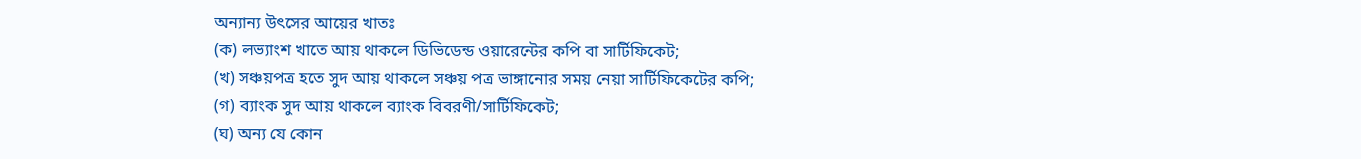অন্যান্য উৎসের আয়ের খাতঃ
(ক) লভ্যাংশ খাতে আয় থাকলে ডিভিডেন্ড ওয়ারেন্টের কপি বা সার্টিফিকেট;
(খ) সঞ্চয়পত্র হতে সুদ আয় থাকলে সঞ্চয় পত্র ভাঙ্গানোর সময় নেয়া সার্টিফিকেটের কপি;
(গ) ব্যাংক সুদ আয় থাকলে ব্যাংক বিবরণী/সার্টিফিকেট;
(ঘ) অন্য যে কোন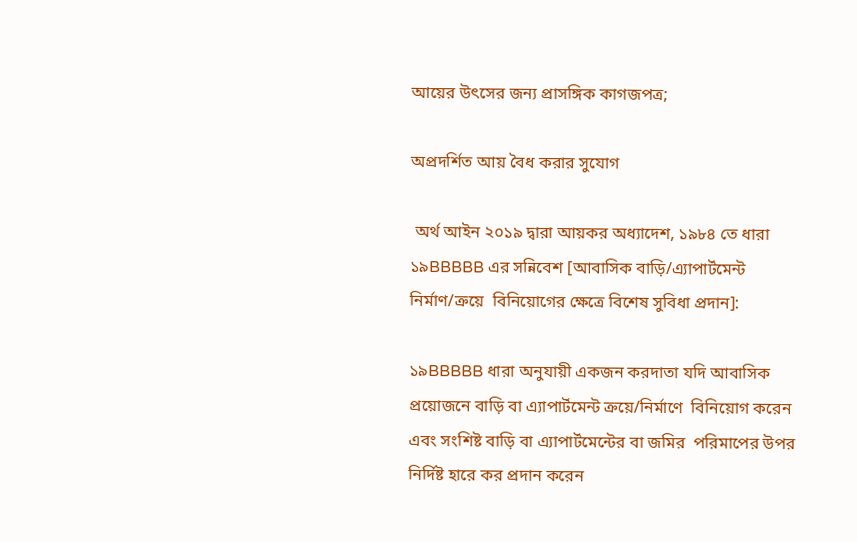আয়ের উৎসের জন্য প্রাসঙ্গিক কাগজপত্র;

অপ্রদর্শিত আয় বৈধ করার সুযোগ

 অর্থ আইন ২০১৯ দ্বারা আয়কর অধ্যাদেশ, ১৯৮৪ তে ধারা ১৯BBBBB এর সন্নিবেশ [আবাসিক বাড়ি/এ্যাপার্টমেন্ট নির্মাণ/ক্রয়ে  বিনিয়োগের ক্ষেত্রে বিশেষ সুবিধা প্রদান]:

১৯BBBBB ধারা অনুযায়ী একজন করদাতা যদি আবাসিক প্রয়োজনে বাড়ি বা এ্যাপার্টমেন্ট ক্রয়ে/নির্মাণে  বিনিয়োগ করেন এবং সংশিষ্ট বাড়ি বা এ্যাপার্টমেন্টের বা জমির  পরিমাপের উপর নির্দিষ্ট হারে কর প্রদান করেন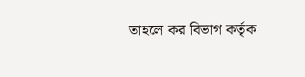তাহলে কর বিভাগ কর্তৃক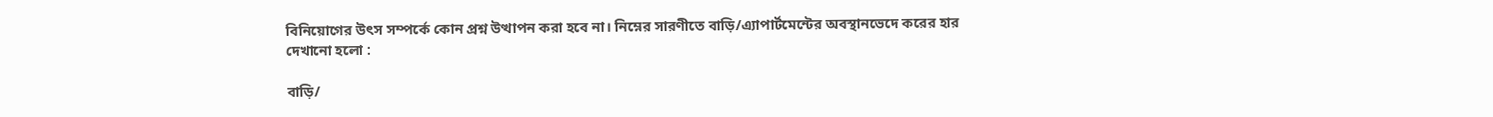বিনিয়োগের উৎস সম্পর্কে কোন প্রশ্ন উত্থাপন করা হবে না। নিম্নের সারণীতে বাড়ি/এ্যাপার্টমেন্টের অবস্থানভেদে করের হার দেখানো হলো :

বাড়ি/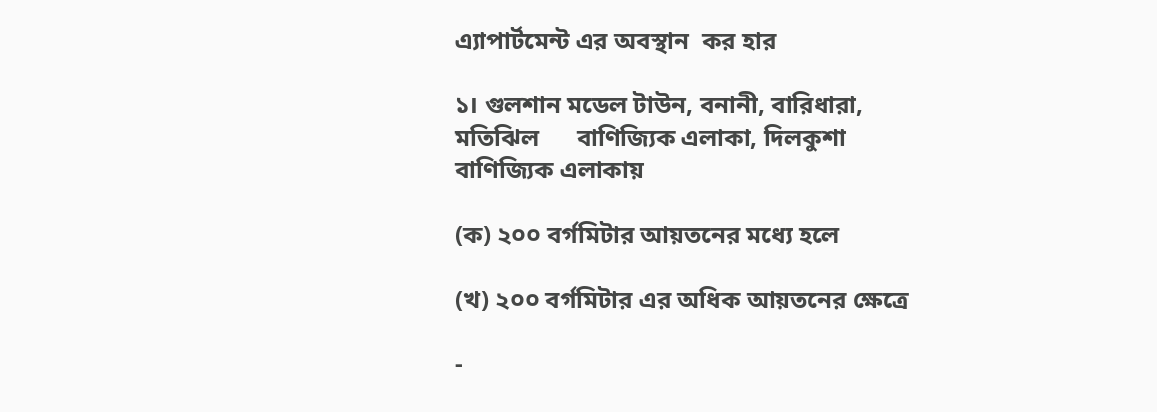এ্যাপার্টমেন্ট এর অবস্থান  কর হার

১। গুলশান মডেল টাউন, বনানী, বারিধারা, মতিঝিল      বাণিজ্যিক এলাকা, দিলকুশা বাণিজ্যিক এলাকায়

(ক) ২০০ বর্গমিটার আয়তনের মধ্যে হলে

(খ) ২০০ বর্গমিটার এর অধিক আয়তনের ক্ষেত্রে

-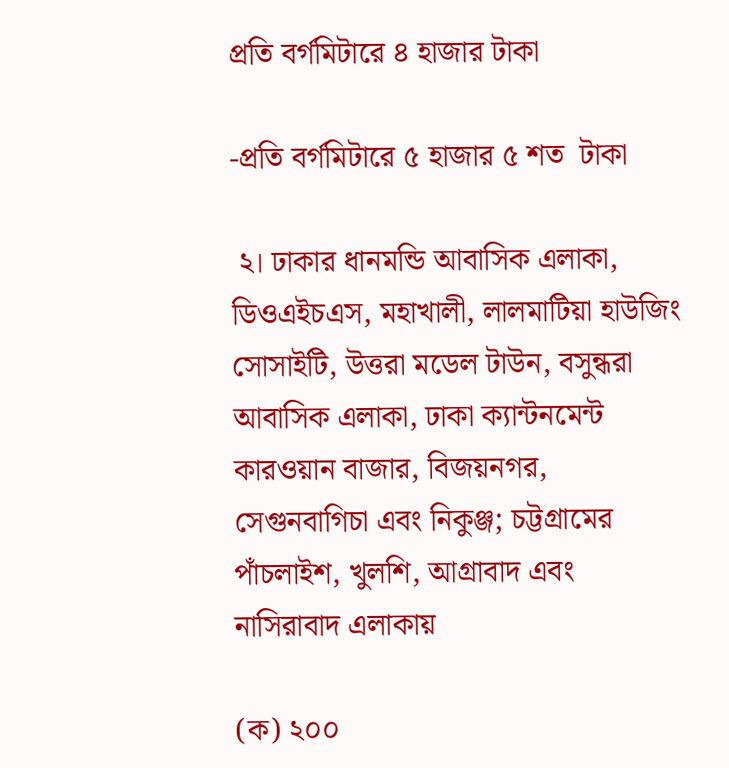প্রতি বর্গমিটারে ৪ হাজার টাকা

-প্রতি বর্গমিটারে ৫ হাজার ৫ শত  টাকা

 ২। ঢাকার ধানমন্ডি আবাসিক এলাকা, ডিওএইচএস, মহাখালী, লালমাটিয়া হাউজিং সোসাইটি, উত্তরা মডেল টাউন, বসুন্ধরা আবাসিক এলাকা, ঢাকা ক্যান্টনমেন্ট কারওয়ান বাজার, বিজয়নগর, সেগুনবাগিচা এবং নিকুঞ্জ; চট্টগ্রামের পাঁচলাইশ, খুলশি, আগ্রাবাদ এবং নাসিরাবাদ এলাকায়

(ক) ২০০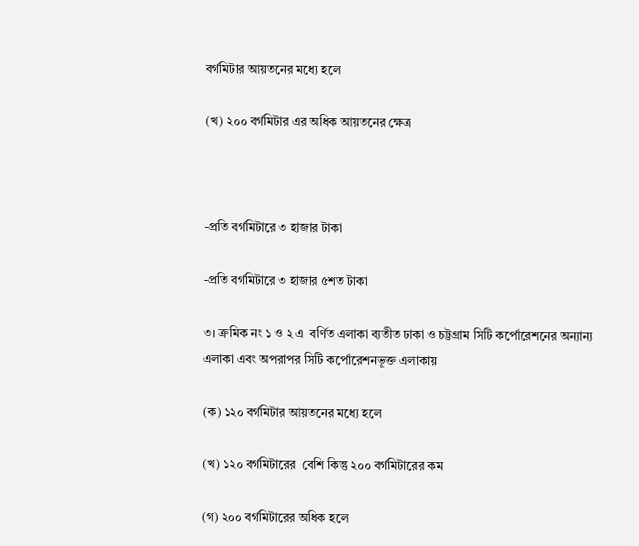বর্গমিটার আয়তনের মধ্যে হলে

(খ) ২০০ বর্গমিটার এর অধিক আয়তনের ক্ষেত্র



-প্রতি বর্গমিটারে ৩ হাজার টাকা

-প্রতি বর্গমিটারে ৩ হাজার ৫শত টাকা

৩। ক্রমিক নং ১ ও ২ এ  বর্ণিত এলাকা ব্যতীত ঢাকা ও চট্টগ্রাম সিটি কর্পোরেশনের অন্যান্য এলাকা এবং অপরাপর সিটি কর্পোরেশনভূক্ত এলাকায়

(ক) ১২০ বর্গমিটার আয়তনের মধ্যে হলে

(খ) ১২০ বর্গমিটারের  বেশি কিন্তু ২০০ বর্গমিটারের কম

(গ) ২০০ বর্গমিটারের অধিক হলে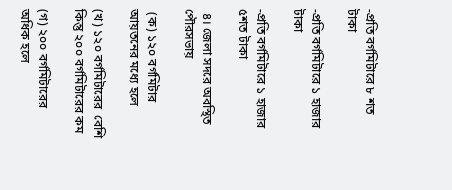-প্রতি বর্গমিটারে ৮ শত টাকা

-প্রতি বর্গমিটারে ১ হাজার টাকা

-প্রতি বর্গমিটারে ১ হাজার ৫শত টাকা

 ৪। জেলা সদরে অবস্থিত পৌরসভায়

 (ক) ১২০ বর্গমিটার আয়তনের মধ্যে হলে

(খ) ১২০ বর্গমিটারের  বেশি কিন্তু ২০০ বর্গমিটারের কম

(গ) ২০০ বর্গমিটারের অধিক হলে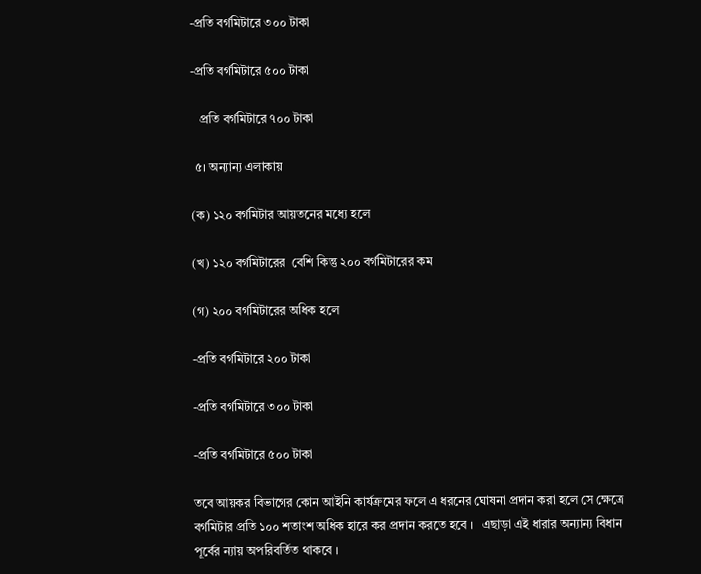-প্রতি বর্গমিটারে ৩০০ টাকা

-প্রতি বর্গমিটারে ৫০০ টাকা

   প্রতি বর্গমিটারে ৭০০ টাকা

 ৫। অন্যান্য এলাকায়

(ক) ১২০ বর্গমিটার আয়তনের মধ্যে হলে

(খ) ১২০ বর্গমিটারের  বেশি কিন্তু ২০০ বর্গমিটারের কম

(গ) ২০০ বর্গমিটারের অধিক হলে

-প্রতি বর্গমিটারে ২০০ টাকা

-প্রতি বর্গমিটারে ৩০০ টাকা

-প্রতি বর্গমিটারে ৫০০ টাকা

তবে আয়কর বিভাগের কোন আইনি কার্যক্রমের ফলে এ ধরনের ঘোষনা প্রদান করা হলে সে ক্ষেত্রে বর্গমিটার প্রতি ১০০ শতাংশ অধিক হারে কর প্রদান করতে হবে ।   এছাড়া এই ধারার অন্যান্য বিধান পূর্বের ন্যায় অপরিবর্তিত থাকবে ।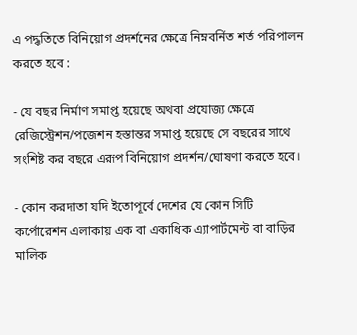এ পদ্ধতিতে বিনিয়োগ প্রদর্শনের ক্ষেত্রে নিম্নবর্নিত শর্ত পরিপালন করতে হবে :

- যে বছর নির্মাণ সমাপ্ত হয়েছে অথবা প্রযোজ্য ক্ষেত্রে রেজিস্ট্রেশন/পজেশন হস্তান্তর সমাপ্ত হয়েছে সে বছরের সাথে সংশিষ্ট কর বছরে এরূপ বিনিয়োগ প্রদর্শন/ঘোষণা করতে হবে।

- কোন করদাতা যদি ইতোপূর্বে দেশের যে কোন সিটি কর্পোরেশন এলাকায় এক বা একাধিক এ্যাপার্টমেন্ট বা বাড়ির মালিক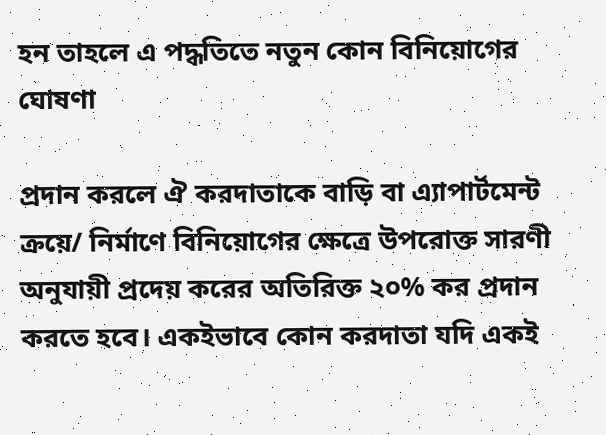হন তাহলে এ পদ্ধতিতে নতুন কোন বিনিয়োগের ঘোষণা

প্রদান করলে ঐ করদাতাকে বাড়ি বা এ্যাপার্টমেন্ট ক্রয়ে/ নির্মাণে বিনিয়োগের ক্ষেত্রে উপরোক্ত সারণী অনুযায়ী প্রদেয় করের অতিরিক্ত ২০% কর প্রদান করতে হবে। একইভাবে কোন করদাতা যদি একই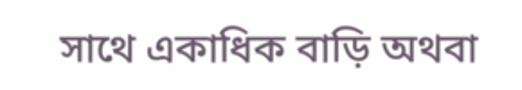সাথে একাধিক বাড়ি অথবা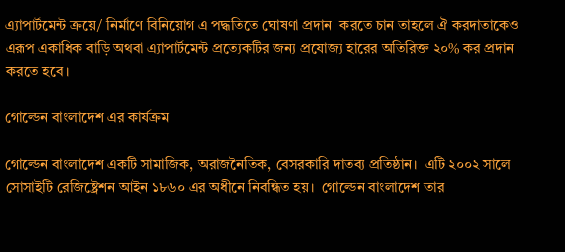এ্যাপার্টমেন্ট ক্রয়ে/ নির্মাণে বিনিয়োগ এ পদ্ধতিতে ঘোষণা প্রদান  করতে চান তাহলে ঐ করদাতাকেও এরূপ একাধিক বাড়ি অথবা এ্যাপার্টমেন্ট প্রত্যেকটির জন্য প্রযোজ্য হারের অতিরিক্ত ২০% কর প্রদান করতে হবে।

গোল্ডেন বাংলাদেশ এর কার্যক্রম

গোল্ডেন বাংলাদেশ একটি সামাজিক, অরাজনৈতিক, বেসরকারি দাতব্য প্রতিষ্ঠান।  এটি ২০০২ সালে সোসাইটি রেজিষ্ট্রেশন আইন ১৮৬০ এর অধীনে নিবন্ধিত হয়।  গোল্ডেন বাংলাদেশ তার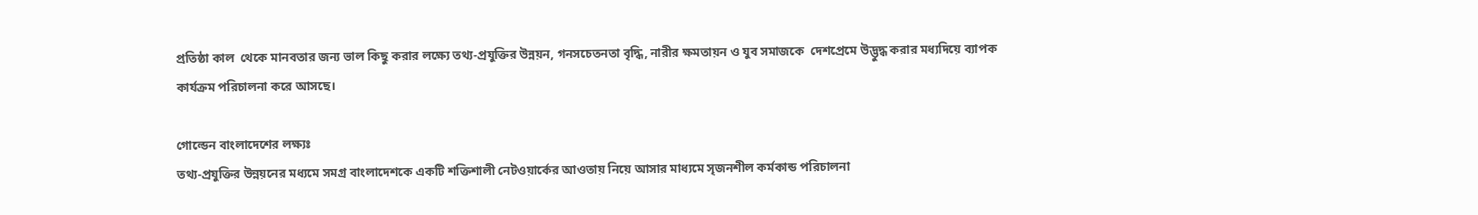প্রতিষ্ঠা কাল  থেকে মানবতার জন্য ভাল কিছু করার লক্ষ্যে তথ্য-প্রযুক্তির উন্নয়ন, গনসচেতনতা বৃদ্ধি, নারীর ক্ষমতায়ন ও যুব সমাজকে  দেশপ্রেমে উদ্ভুদ্ধ করার মধ্যদিয়ে ব্যাপক কার্যক্রম পরিচালনা করে আসছে।

গোল্ডেন বাংলাদেশের লক্ষ্যঃ
তথ্য-প্রযুক্তির উন্নয়নের মধ্যমে সমগ্র বাংলাদেশকে একটি শক্তিশালী নেটওয়ার্কের আওতায় নিয়ে আসার মাধ্যমে সৃজনশীল কর্মকান্ড পরিচালনা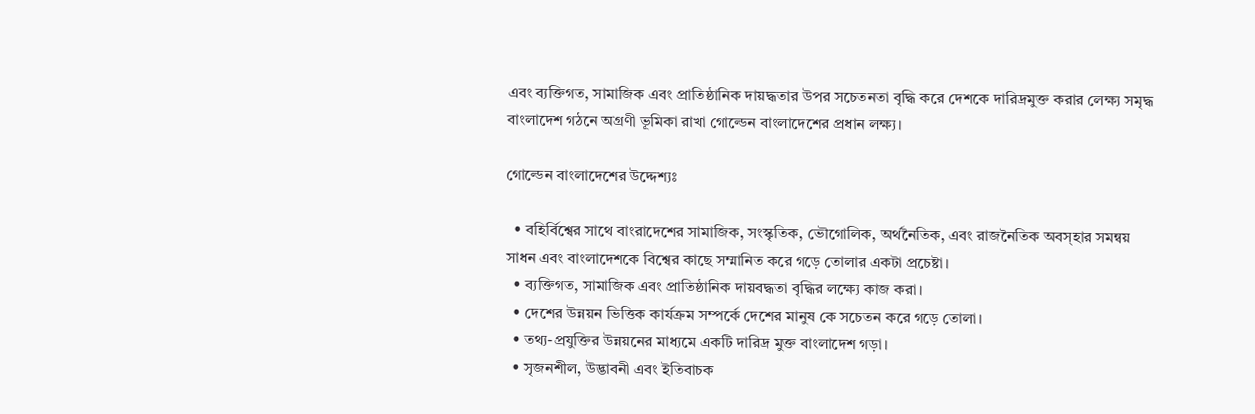এবং ব্যক্তিগত, সামাজিক এবং প্রাতিষ্ঠানিক দায়দ্ধতার উপর সচেতনতা বৃদ্ধি করে দেশকে দারিদ্রমুক্ত করার লেক্ষ্য সমৃদ্ধ বাংলাদেশ গঠনে অগ্রণী ভূমিকা রাখা গোল্ডেন বাংলাদেশের প্রধান লক্ষ্য।

গোল্ডেন বাংলাদেশের উদ্দেশ্যঃ

  • বহির্বিশ্বের সাথে বাংরাদেশের সামাজিক, সংস্কৃতিক, ভৌগোলিক, অর্থনৈতিক, এবং রাজনৈতিক অবস্হার সমন্বয় সাধন এবং বাংলাদেশকে বিশ্বের কাছে সম্মানিত করে গড়ে তোলার একটা প্রচেষ্টা।
  • ব্যক্তিগত, সামাজিক এবং প্রাতিষ্ঠানিক দায়বদ্ধতা বৃদ্ধির লক্ষ্যে কাজ করা।
  • দেশের উন্নয়ন ভিত্তিক কার্যক্রম সম্পর্কে দেশের মানুষ কে সচেতন করে গড়ে তোলা।
  • তথ্য-প্রযুক্তির উন্নয়নের মাধ্যমে একটি দারিদ্র মুক্ত বাংলাদেশ গড়া।
  • সৃজনশীল, উদ্ভাবনী এবং ইতিবাচক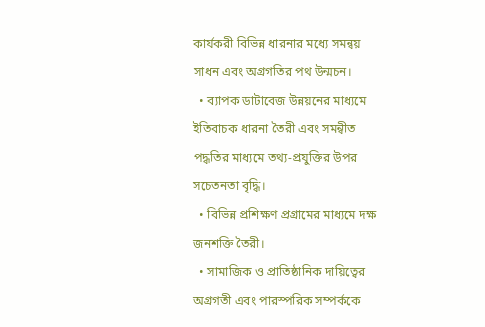কার্যকরী বিভিন্ন ধারনার মধ্যে সমন্বয় সাধন এবং অগ্রগতির পথ উন্মচন।
  • ব্যাপক ডাটাবেজ উন্নয়নের মাধ্যমে ইতিবাচক ধারনা তৈরী এবং সমন্বীত পদ্ধতির মাধ্যমে তথ্য-প্রযুক্তির উপর সচেতনতা বৃদ্ধি।
  • বিভিন্ন প্রশিক্ষণ প্রগ্রামের মাধ্যমে দক্ষ জনশক্তি তৈরী।
  • সামাজিক ও প্রাতিষ্ঠানিক দায়িত্বের অগ্রগতী এবং পারস্পরিক সম্পর্ককে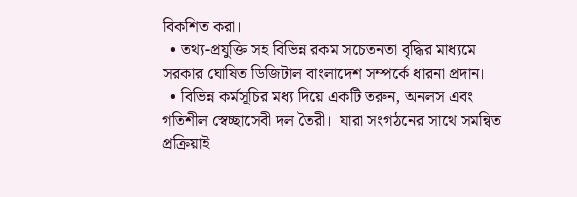বিকশিত করা।
  • তথ্য-প্রযুক্তি সহ বিভিন্ন রকম সচেতনতা বৃদ্ধির মাধ্যমে সরকার ঘোষিত ডিজিটাল বাংলাদেশ সম্পর্কে ধারনা প্রদান।
  • বিভিন্ন কর্মসূচির মধ্য দিয়ে একটি তরুন, অনলস এবং গতিশীল স্বেচ্ছাসেবী দল তৈরী।  যারা সংগঠনের সাথে সমন্বিত প্রক্রিয়াই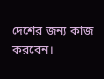দেশের জন্য কাজ করবেন।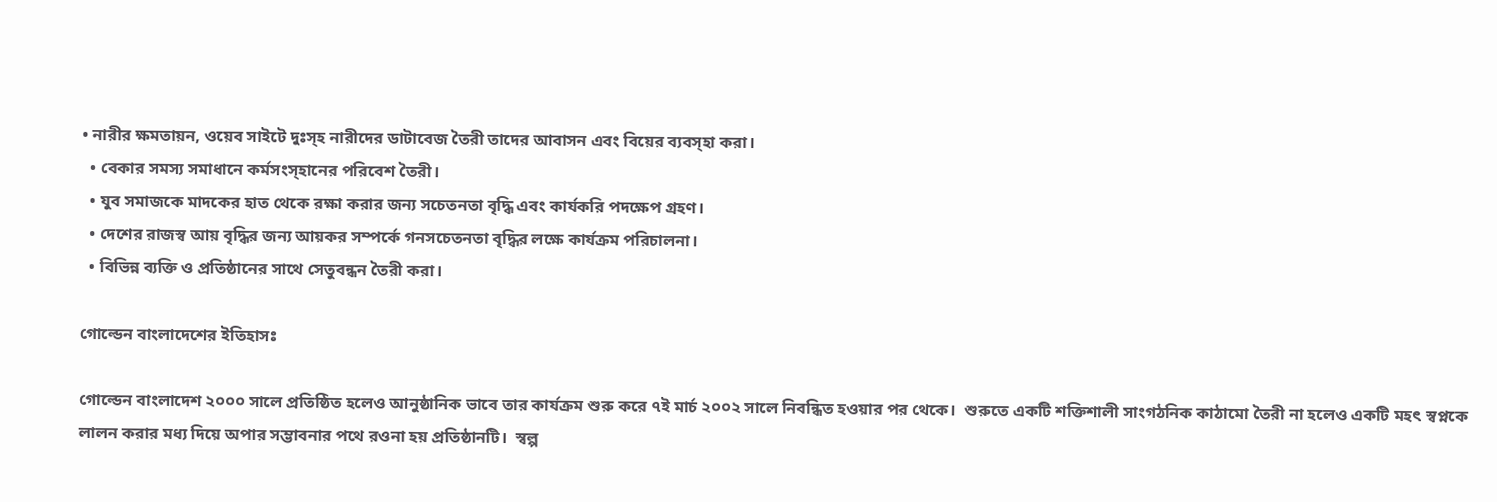• নারীর ক্ষমতায়ন, ওয়েব সাইটে দুঃস্হ নারীদের ডাটাবেজ তৈরী তাদের আবাসন এবং বিয়ের ব্যবস্হা করা।
  • বেকার সমস্য সমাধানে কর্মসংস্হানের পরিবেশ তৈরী।
  • যুব সমাজকে মাদকের হাত থেকে রক্ষা করার জন্য সচেতনতা বৃদ্ধি এবং কার্যকরি পদক্ষেপ গ্রহণ।
  • দেশের রাজস্ব আয় বৃদ্ধির জন্য আয়কর সম্পর্কে গনসচেতনতা বৃদ্ধির লক্ষে কার্যক্রম পরিচালনা।
  • বিভিন্ন ব্যক্তি ও প্রতিষ্ঠানের সাথে সেতুবন্ধন তৈরী করা।

গোল্ডেন বাংলাদেশের ইতিহাসঃ

গোল্ডেন বাংলাদেশ ২০০০ সালে প্রতিষ্ঠিত হলেও আনুষ্ঠানিক ভাবে তার কার্যক্রম শুরু করে ৭ই মার্চ ২০০২ সালে নিবন্ধিত হওয়ার পর থেকে।  শুরুতে একটি শক্তিশালী সাংগঠনিক কাঠামো তৈরী না হলেও একটি মহৎ স্বপ্নকে লালন করার মধ্য দিয়ে অপার সম্ভাবনার পথে রওনা হয় প্রতিষ্ঠানটি।  স্বল্প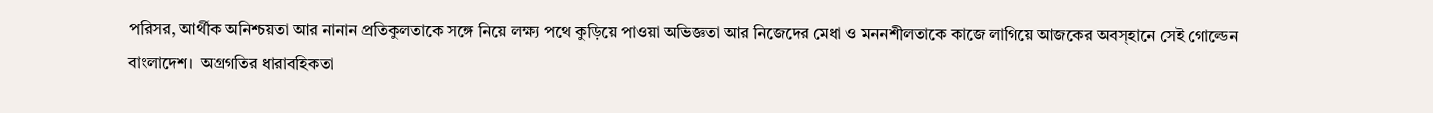পরিসর, আর্থীক অনিশ্চয়তা আর নানান প্রতিকুলতাকে সঙ্গে নিয়ে লক্ষ্য পথে কুড়িয়ে পাওয়া অভিজ্ঞতা আর নিজেদের মেধা ও মননশীলতাকে কাজে লাগিয়ে আজকের অবস্হানে সেই গোল্ডেন বাংলাদেশ।  অগ্রগতির ধারাবহিকতা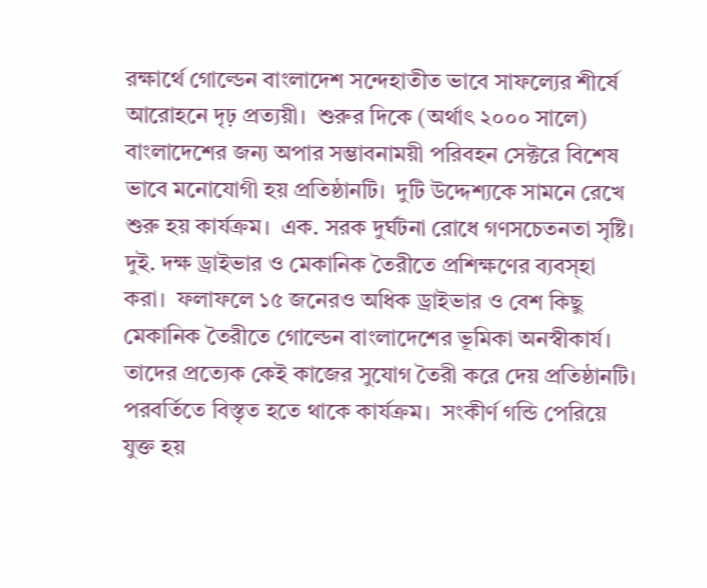রক্ষার্থে গোল্ডেন বাংলাদেশ সন্দেহাতীত ভাবে সাফল্যের শীর্ষে আরোহনে দৃঢ় প্রত্যয়ী।  শুরুর দিকে (অর্থাৎ ২০০০ সালে) বাংলাদেশের জন্য অপার সম্ভাবনাময়ী পরিবহন সেক্টরে বিশেষ ভাবে মনোযোগী হয় প্রতিষ্ঠানটি।  দুটি উদ্দেশ্যকে সামনে রেখে শুরু হয় কার্যক্রম।  এক. সরক দুর্ঘটনা রোধে গণসচেতনতা সৃষ্টি।  দুই. দক্ষ ড্রাইভার ও মেকানিক তৈরীতে প্রশিক্ষণের ব্যবস্হা করা।  ফলাফলে ১৫ জনেরও অধিক ড্রাইভার ও বেশ কিছু মেকানিক তৈরীতে গোল্ডেন বাংলাদেশের ভূমিকা অনস্বীকার্য।  তাদের প্রত্যেক কেই কাজের সুযোগ তৈরী করে দেয় প্রতিষ্ঠানটি।  পরবর্তিতে বিস্তৃত হতে থাকে কার্যক্রম।  সংকীর্ণ গন্ডি পেরিয়ে যুক্ত হয়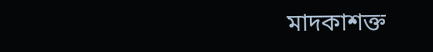মাদকাশক্ত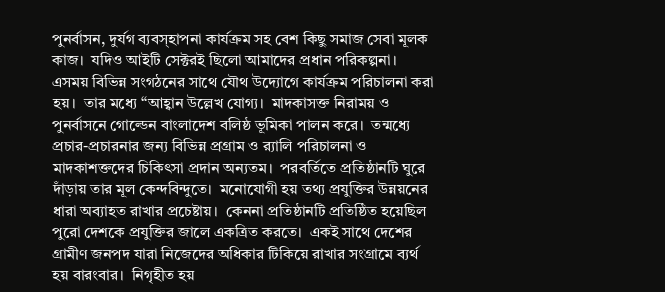পুনর্বাসন, দুর্যগ ব্যবস্হাপনা কার্যক্রম সহ বেশ কিছু সমাজ সেবা মূলক কাজ।  যদিও আইটি সেক্টরই ছিলো আমাদের প্রধান পরিকল্পনা।  এসময় বিভিন্ন সংগঠনের সাথে যৌথ উদ্যোগে কার্যক্রম পরিচালনা করা হয়।  তার মধ্যে “আহ্বান উল্লেখ যোগ্য।  মাদকাসক্ত নিরাময় ও পুনর্বাসনে গোল্ডেন বাংলাদেশ বলিষ্ঠ ভূমিকা পালন করে।  তন্মধ্যে প্রচার-প্রচারনার জন্য বিভিন্ন প্রগ্রাম ও র‌্যালি পরিচালনা ও মাদকাশক্তদের চিকিৎসা প্রদান অন্যতম।  পরবর্তিতে প্রতিষ্ঠানটি ঘুরে দাঁড়ায় তার মূল কেন্দবিন্দুতে।  মনোযোগী হয় তথ্য প্রযুক্তির উন্নয়নের ধারা অব্যাহত রাখার প্রচেষ্টায়।  কেননা প্রতিষ্ঠানটি প্রতিষ্ঠিত হয়েছিল পুরো দেশকে প্রযুক্তির জালে একত্রিত করতে।  একই সাথে দেশের গ্রামীণ জনপদ যারা নিজেদের অধিকার টিকিয়ে রাখার সংগ্রামে ব্যর্থ হয় বারংবার।  নিগৃহীত হয়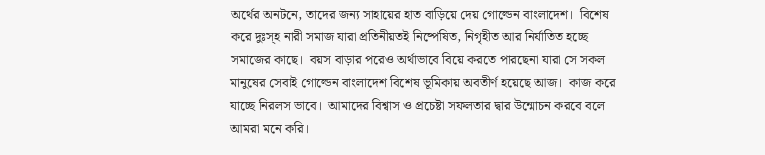অর্থের অনটনে, তাদের জন্য সাহায়ের হাত বাড়িয়ে দেয় গোল্ডেন বাংলাদেশ।  বিশেষ করে দুঃস্হ নারী সমাজ যারা প্রতিনীয়তই নিষ্পেষিত, নিগৃহীত আর নির্যাতিত হচ্ছে সমাজের কাছে।  বয়স বাড়ার পরেও অর্থাভাবে বিয়ে করতে পারছেনা যারা সে সকল মানুষের সেবাই গোল্ডেন বাংলাদেশ বিশেষ ভূমিকায় অবতীর্ণ হয়েছে আজ।  কাজ করে যাচ্ছে নিরলস ভাবে।  আমাদের বিশ্বাস ও প্রচেষ্টা সফলতার দ্বার উন্মোচন করবে বলে আমরা মনে করি।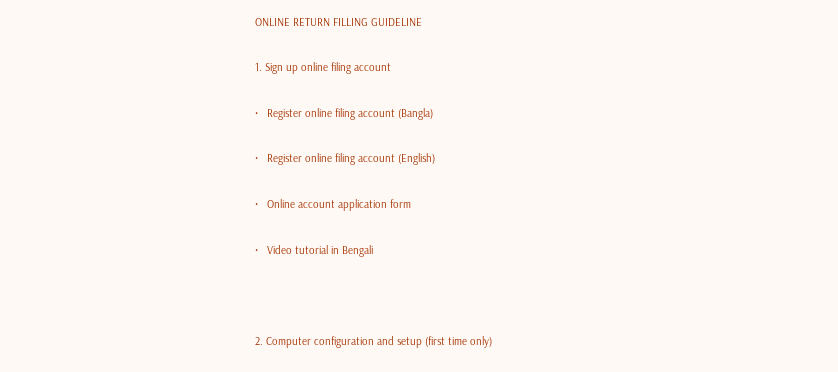ONLINE RETURN FILLING GUIDELINE

1. Sign up online filing account

•   Register online filing account (Bangla)

•   Register online filing account (English)

•   Online account application form

•   Video tutorial in Bengali



2. Computer configuration and setup (first time only)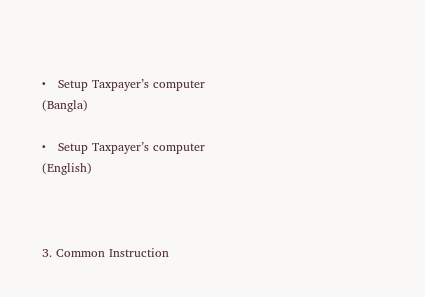•   Setup Taxpayer’s computer (Bangla)

•   Setup Taxpayer’s computer (English)



3. Common Instruction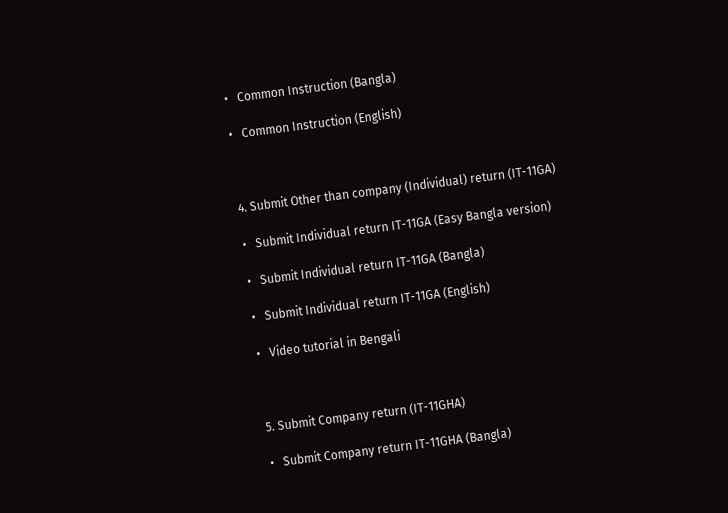•   Common Instruction (Bangla)

•   Common Instruction (English)



4. Submit Other than company (Individual) return (IT-11GA)

•   Submit Individual return IT-11GA (Easy Bangla version)

•   Submit Individual return IT-11GA (Bangla)

•   Submit Individual return IT-11GA (English)

•   Video tutorial in Bengali



5. Submit Company return (IT-11GHA)

•   Submit Company return IT-11GHA (Bangla)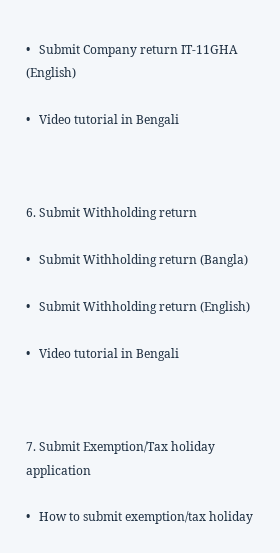•   Submit Company return IT-11GHA (English)

•   Video tutorial in Bengali



6. Submit Withholding return

•   Submit Withholding return (Bangla)

•   Submit Withholding return (English)

•   Video tutorial in Bengali



7. Submit Exemption/Tax holiday application

•   How to submit exemption/tax holiday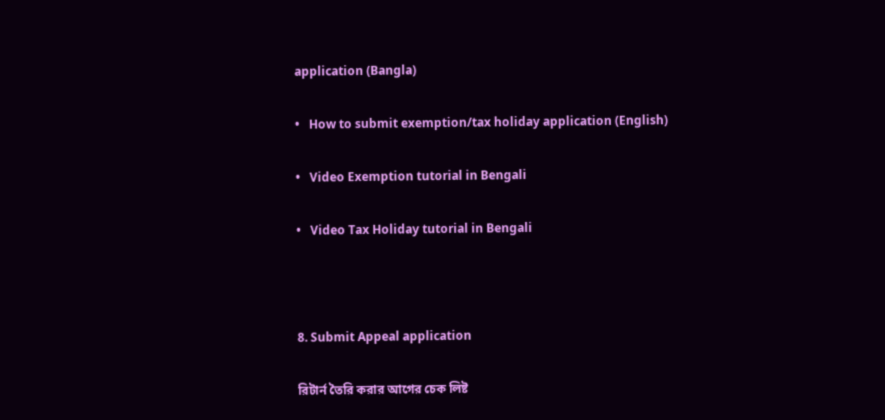application (Bangla)

•   How to submit exemption/tax holiday application (English)

•   Video Exemption tutorial in Bengali

•   Video Tax Holiday tutorial in Bengali



8. Submit Appeal application

রিটার্ন তৈরি করার আগের চেক লিষ্ট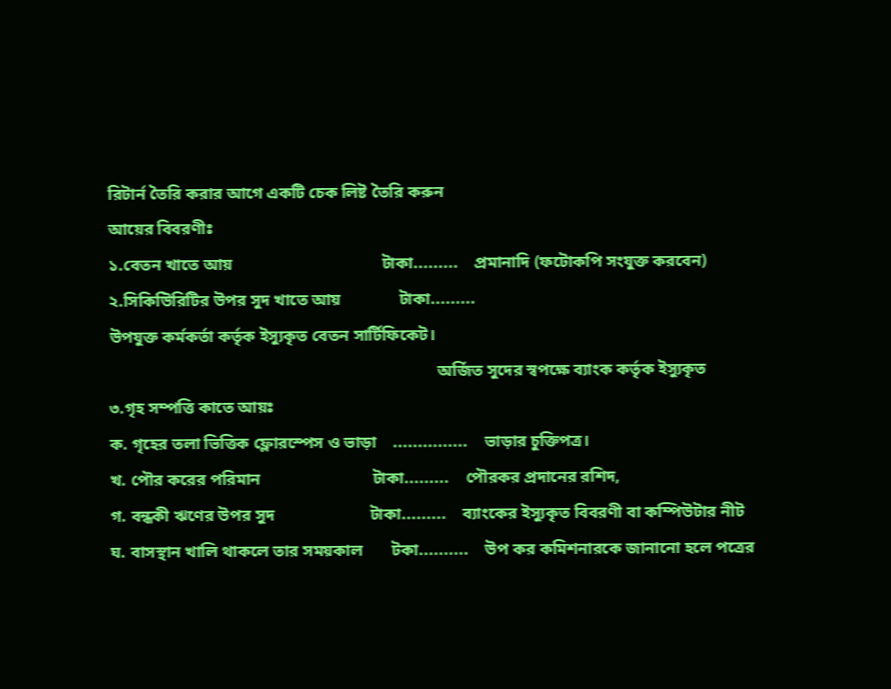রিটার্ন তৈরি করার আগে একটি চেক লিষ্ট তৈরি করুন
আয়ের বিবরণীঃ
১.বেতন খাতে আয়                                    টাকা.........    প্রমানাদি (ফটোকপি সংযুক্ত করবেন)
২.সিকিউিরিটির উপর সুদ খাতে আয়              টাকা.........
উপযুক্ত কর্মকর্তা কর্তৃক ইস্যুকৃত বেতন সার্টিফিকেট।
                                                                               অর্জিত সুদের স্বপক্ষে ব্যাংক কর্তৃক ইস্যুকৃত
৩.গৃহ সম্পত্তি কাতে আয়ঃ
ক. গৃহের তলা ভিত্তিক ফ্লোরস্পেস ও ভাড়া    ...............    ভাড়ার চুক্তিপত্র।
খ. পৌর করের পরিমান                           টাকা.........    পৌরকর প্রদানের রশিদ,
গ. বন্ধকী ঋণের উপর সুদ                       টাকা.........    ব্যাংকের ইস্যুকৃত বিবরণী বা কম্পিউটার নীট
ঘ. বাসস্থান খালি থাকলে তার সময়কাল       টকা..........    উপ কর কমিশনারকে জানানো হলে পত্রের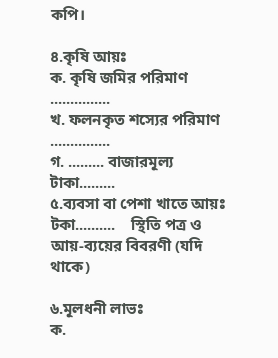কপি।

৪.কৃষি আয়ঃ
ক. কৃষি জমির পরিমাণ                            ...............
খ. ফলনকৃত শস্যের পরিমাণ                     ...............
গ. ......... বাজারমূল্য                              টাকা.........
৫.ব্যবসা বা পেশা খাতে আয়ঃ                    টকা..........    স্থিতি পত্র ও আয়-ব্যয়ের বিবরণী (যদি থাকে)

৬.মূলধনী লাভঃ
ক.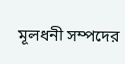মূলধনী সম্পদের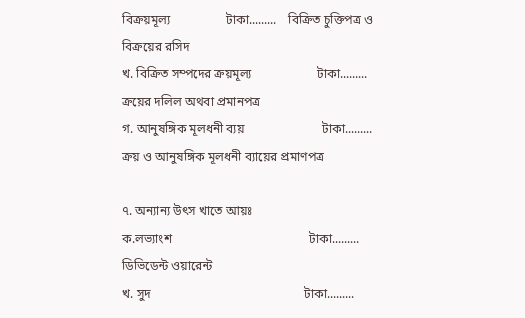বিক্রয়মূল্য                  টাকা.........    বিক্রিত চুক্তিপত্র ও বিক্রয়ের রসিদ
খ. বিক্রিত সম্পদের ক্রয়মূল্য                     টাকা.........    ক্রয়ের দলিল অথবা প্রমানপত্র
গ. আনুষঙ্গিক মূলধনী ব্যয়                         টাকা.........    ক্রয় ও আনুষঙ্গিক মূলধনী ব্যায়ের প্রমাণপত্র

৭. অন্যান্য উৎস খাতে আয়ঃ
ক.লভ্যাংশ                                            টাকা.........    ডিভিডেন্ট ওয়ারেন্ট
খ. সুদ                                                 টাকা.........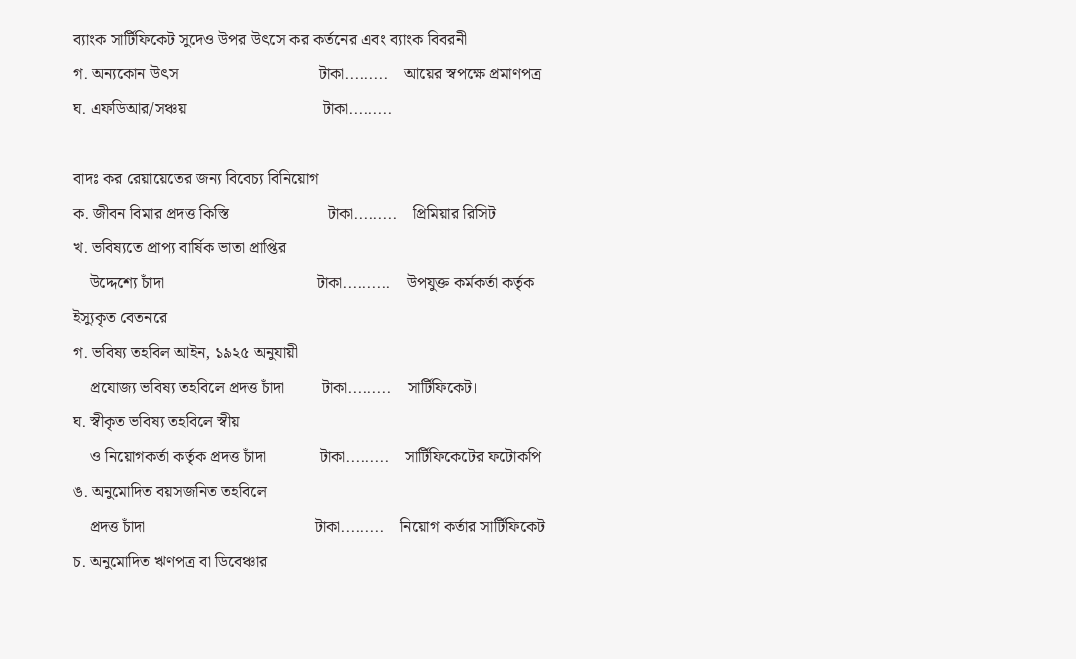ব্যাংক সার্টিফিকেট সুদেও উপর উৎসে কর কর্তনের এবং ব্যাংক বিবরনী
গ. অন্যকোন উৎস                                  টাকা.........    আয়ের স্বপক্ষে প্রমাণপত্র
ঘ. এফডিআর/সঞ্চয়                                 টাকা.........

বাদঃ কর রেয়ায়েতের জন্য বিবেচ্য বিনিয়োগ
ক. জীবন বিমার প্রদত্ত কিস্তি                        টাকা.........    প্রিমিয়ার রিসিট
খ. ভবিষ্যতে প্রাপ্য বার্ষিক ভাতা প্রাপ্তির
    উদ্দেশ্যে চাঁদা                                     টাকা..........    উপযুক্ত কর্মকর্তা কর্তৃক ইস্যুকৃত বেতনরে
গ. ভবিষ্য তহবিল আইন, ১৯২৫ অনুযায়ী
    প্রযোজ্য ভবিষ্য তহবিলে প্রদত্ত চাঁদা         টাকা.........    সার্টিফিকেট।
ঘ. স্বীকৃত ভবিষ্য তহবিলে স্বীয়
    ও নিয়োগকর্তা কর্তৃক প্রদত্ত চাঁদা             টাকা.........    সার্টিফিকেটের ফটোকপি
ঙ. অনুমোদিত বয়সজনিত তহবিলে
    প্রদত্ত চাঁদা                                         টাকা.........    নিয়োগ কর্তার সার্টিফিকেট
চ. অনুমোদিত ঋণপত্র বা ডিবেঞ্চার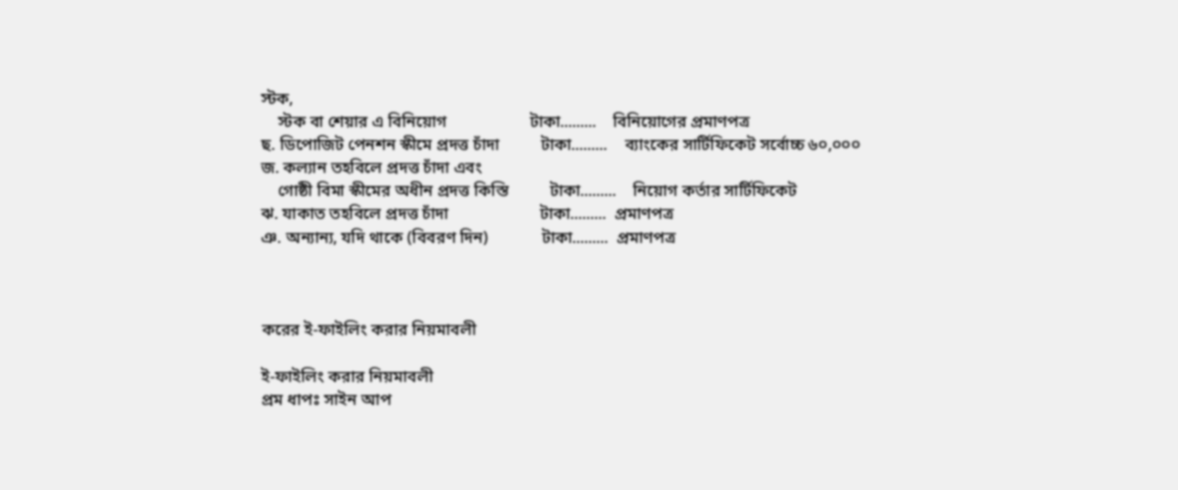স্টক,
    স্টক বা শেয়ার এ বিনিয়োগ                    টাকা.........    বিনিয়োগের প্রমাণপত্র
ছ. ডিপোজিট পেনশন স্কীমে প্রদত্ত চাঁদা          টাকা.........    ব্যাংকের সার্টিফিকেট সর্বোচ্চ ৬০,০০০
জ. কল্যান তহবিলে প্রদত্ত চাঁদা এবং
    গোষ্ঠী বিমা স্কীমের অধীন প্রদত্ত কিস্তি          টাকা.........    নিয়োগ কর্তার সার্টিফিকেট
ঝ. যাকাত তহবিলে প্রদত্ত চাঁদা                      টাকা.........  প্রমাণপত্র
ঞ. অন্যান্য, যদি থাকে (বিবরণ দিন)             টাকা.........  প্রমাণপত্র



করের ই-ফাইলিং করার নিয়মাবলী

ই-ফাইলিং করার নিয়মাবলী
প্রম ধাপঃ সাইন আপ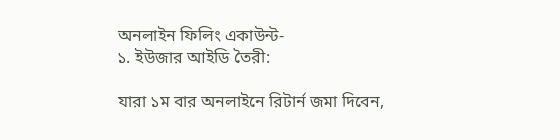অনলাইন ফিলিং একাউন্ট-
১. ইউজার আইডি তৈরী:

যারা ১ম বার অনলাইনে রিটার্ন জমা দিবেন,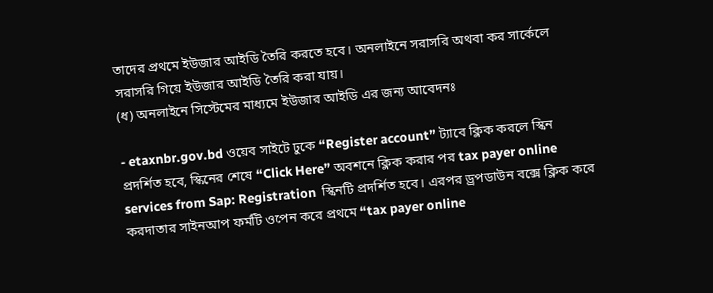তাদের প্রথমে ইউজার আইডি তৈরি করতে হবে। অনলাইনে সরাসরি অথবা কর সার্কেলে সরাসরি গিয়ে ইউজার আইডি তৈরি করা যায়।
(ধ) অনলাইনে সিস্টেমের মাধ্যমে ইউজার আইডি এর জন্য আবেদনঃ

- etaxnbr.gov.bd ওয়েব সাইটে ঢুকে “Register account” ট্যাবে ক্লিক করলে স্কিন প্রদর্শিত হবে, স্কিনের শেষে “Click Here” অবশনে ক্লিক করার পর tax payer online services from Sap: Registration  স্কিনটি প্রদর্শিত হবে। এরপর ড্রপডাউন বক্সে ক্লিক করে করদাতার সাইনআপ ফর্মটি ওপেন করে প্রথমে “tax payer online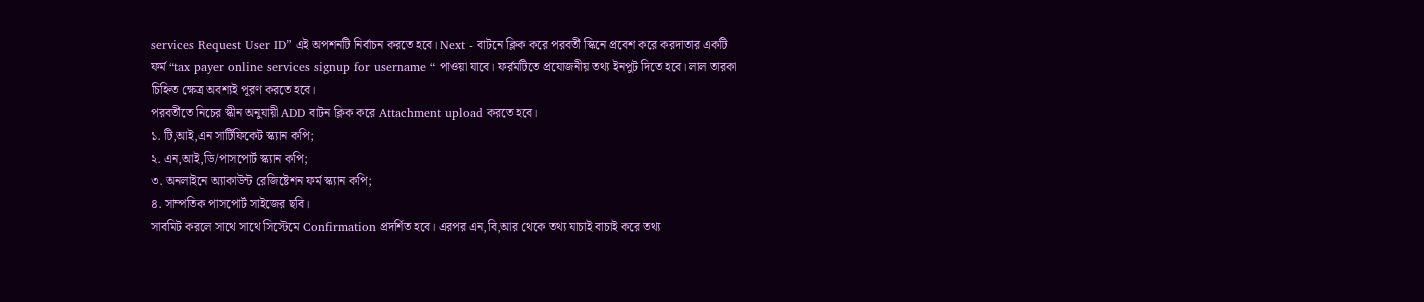services Request User ID” এই অপশনটি নির্বাচন করতে হবে। Next - বাটনে ক্লিক করে পরবর্তী স্কিনে প্রবেশ করে করদাতার একটি ফর্ম “tax payer online services signup for username “ পাওয়া যাবে। ফর্রমটিতে প্রযোজনীয় তথ্য ইনপুট দিতে হবে। লাল তারকা চিহ্নিত ক্ষেত্র অবশ্যই পূরণ করতে হবে।
পরবর্তীতে নিচের স্কীন অনুযায়ী ADD বাটন ক্লিক করে Attachment upload করতে হবে।
১. টি,আই,এন সার্টিফিকেট স্ক্যান কপি;
২. এন,আই,ডি/পাসপোর্ট স্ক্যান কপি;
৩. অনলাইনে অ্যাকাউন্ট রেজিষ্টেশন ফর্ম স্ক্যান কপি;
৪. সাম্পতিক পাসপোর্ট সাইজের ছবি।
সাবমিট করলে সাথে সাথে সিস্টেমে Confirmation প্রদর্শিত হবে। এরপর এন,বি,আর থেকে তথ্য যাচাই বাচাই করে তথ্য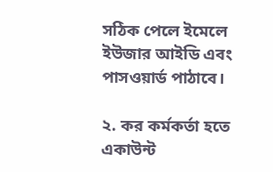সঠিক পেলে ইমেলে ইউজার আইডি এবং পাসওয়ার্ড পাঠাবে।

২. কর কর্মকর্তা হতে একাউন্ট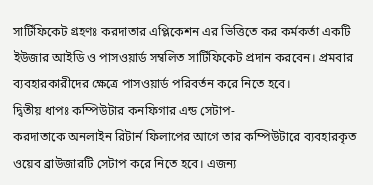সার্টিফিকেট গ্রহণঃ করদাতার এপ্লিকেশন এর ভিত্তিতে কর কর্মকর্তা একটি ইউজার আইডি ও পাসওয়ার্ড সম্বলিত সার্টিফিকেট প্রদান করবেন। প্রমবার ব্যবহারকারীদের ক্ষেত্রে পাসওয়ার্ড পরিবর্তন করে নিতে হবে।
দ্বিতীয় ধাপঃ কম্পিউটার কনফিগার এন্ড সেটাপ-
করদাতাকে অনলাইন রিটার্ন ফিলাপের আগে তার কম্পিউটারে ব্যবহারকৃত ওয়েব ব্রাউজারটি সেটাপ করে নিতে হবে। এজন্য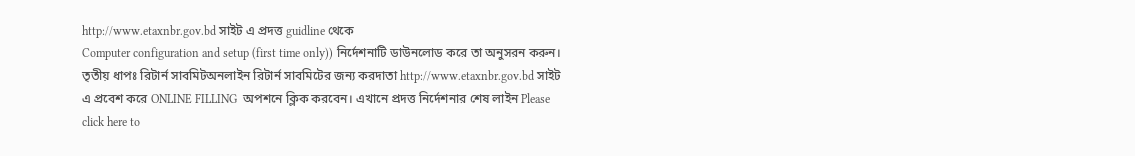http://www.etaxnbr.gov.bd সাইট এ প্রদত্ত guidline থেকে
Computer configuration and setup (first time only)) নির্দেশনাটি ডাউনলোড করে তা অনুসরন করুন।
তৃতীয় ধাপঃ রিটার্ন সাবমিটঅনলাইন রিটার্ন সাবমিটের জন্য করদাতা http://www.etaxnbr.gov.bd সাইট এ প্রবেশ করে ONLINE FILLING  অপশনে ক্লিক করবেন। এখানে প্রদত্ত নির্দেশনার শেষ লাইন Please click here to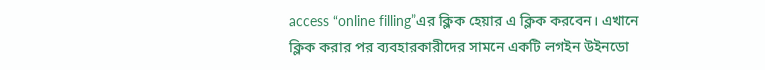access “online filling”এর ক্লিক হেয়ার এ ক্লিক করবেন। এখানে ক্লিক করার পর ব্যবহারকারীদের সামনে একটি লগইন উইনডো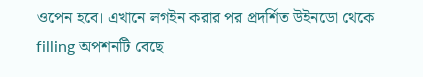ওপেন হবে। এখানে লগইন করার পর প্রদর্শিত উইনডো থেকে filling অপশনটি বেছে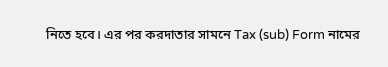নিতে হবে। এর পর করদাতার সামনে Tax (sub) Form নামের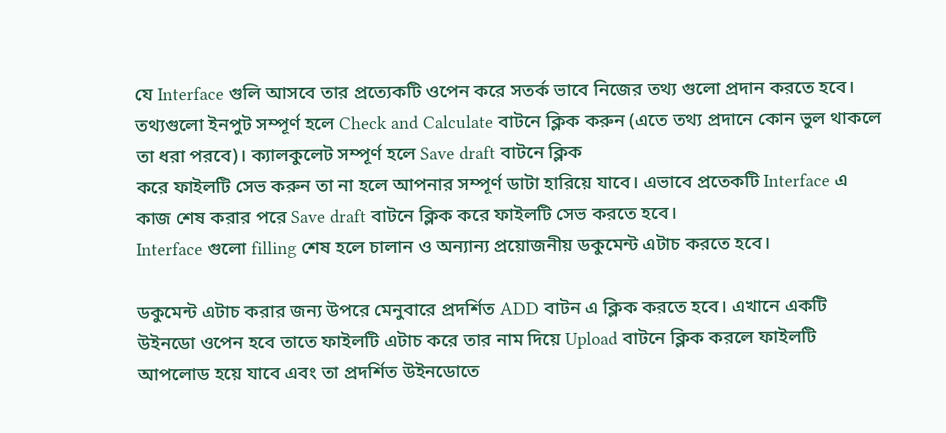যে Interface গুলি আসবে তার প্রত্যেকটি ওপেন করে সতর্ক ভাবে নিজের তথ্য গুলো প্রদান করতে হবে। তথ্যগুলো ইনপুট সম্পূর্ণ হলে Check and Calculate বাটনে ক্লিক করুন (এতে তথ্য প্রদানে কোন ভুল থাকলে তা ধরা পরবে)। ক্যালকুলেট সম্পূর্ণ হলে Save draft বাটনে ক্লিক
করে ফাইলটি সেভ করুন তা না হলে আপনার সম্পূর্ণ ডাটা হারিয়ে যাবে। এভাবে প্রতেকটি Interface এ কাজ শেষ করার পরে Save draft বাটনে ক্লিক করে ফাইলটি সেভ করতে হবে।
Interface গুলো filling শেষ হলে চালান ও অন্যান্য প্রয়োজনীয় ডকুমেন্ট এটাচ করতে হবে।

ডকুমেন্ট এটাচ করার জন্য উপরে মেনুবারে প্রদর্শিত ADD বাটন এ ক্লিক করতে হবে। এখানে একটি উইনডো ওপেন হবে তাতে ফাইলটি এটাচ করে তার নাম দিয়ে Upload বাটনে ক্লিক করলে ফাইলটি আপলোড হয়ে যাবে এবং তা প্রদর্শিত উইনডোতে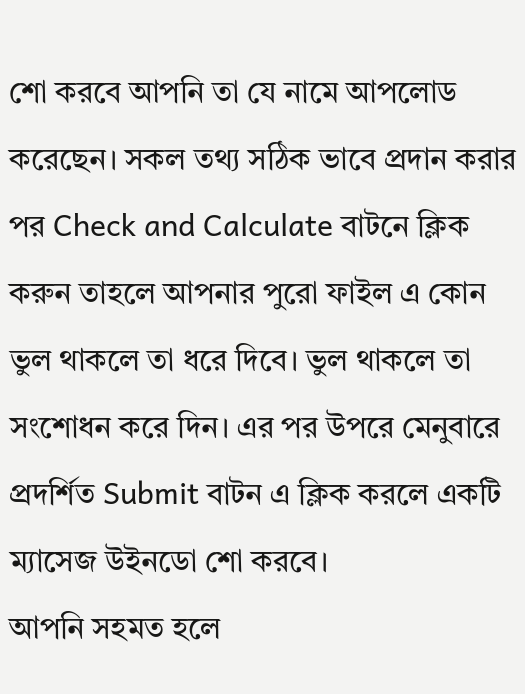শো করবে আপনি তা যে নামে আপলোড করেছেন। সকল তথ্য সঠিক ভাবে প্রদান করার পর Check and Calculate বাটনে ক্লিক করুন তাহলে আপনার পুরো ফাইল এ কোন ভুল থাকলে তা ধরে দিবে। ভুল থাকলে তা সংশোধন করে দিন। এর পর উপরে মেনুবারে প্রদর্শিত Submit বাটন এ ক্লিক করলে একটি ম্যাসেজ উইনডো শো করবে।
আপনি সহমত হলে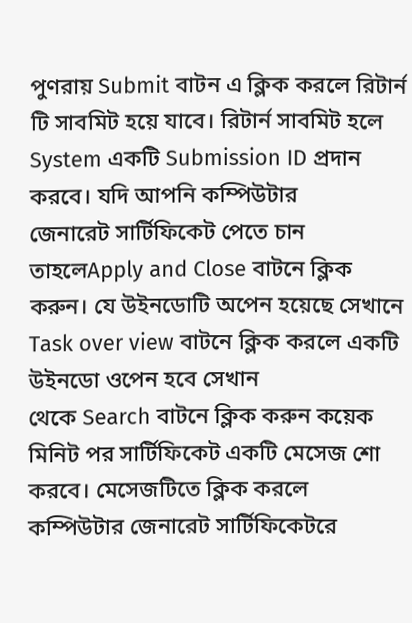পুণরায় Submit বাটন এ ক্লিক করলে রিটার্ন টি সাবমিট হয়ে যাবে। রিটার্ন সাবমিট হলে System একটি Submission ID প্রদান করবে। যদি আপনি কম্পিউটার
জেনারেট সার্টিফিকেট পেতে চান তাহলেApply and Close বাটনে ক্লিক করুন। যে উইনডোটি অপেন হয়েছে সেখানে Task over view বাটনে ক্লিক করলে একটি উইনডো ওপেন হবে সেখান
থেকে Search বাটনে ক্লিক করুন কয়েক মিনিট পর সার্টিফিকেট একটি মেসেজ শো করবে। মেসেজটিতে ক্লিক করলে কম্পিউটার জেনারেট সার্টিফিকেটরে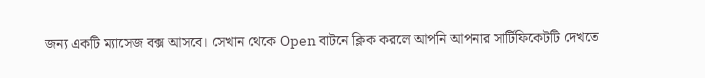জন্য একটি ম্যাসেজ বক্স আসবে। সেখান থেকে Open বাটনে ক্লিক করলে আপনি আপনার সার্টিফিকেটটি দেখতে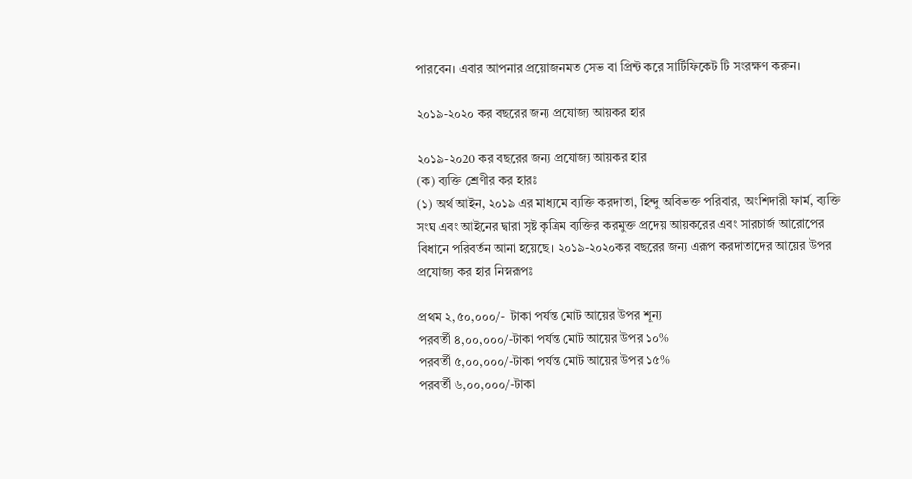পারবেন। এবার আপনার প্রয়োজনমত সেভ বা প্রিন্ট করে সার্টিফিকেট টি সংরক্ষণ করুন।

২০১৯-২০২০ কর বছরের জন্য প্রযোজ্য আয়কর হার

২০১৯-২০20 কর বছরের জন্য প্রযোজ্য আয়কর হার
(ক) ব্যক্তি শ্রেণীর কর হারঃ
(১) অর্থ আইন, ২০১৯ এর মাধ্যমে ব্যক্তি করদাতা, হিন্দু অবিভক্ত পরিবার, অংশিদারী ফার্ম, ব্যক্তি সংঘ এবং আইনের দ্বারা সৃষ্ট কৃত্রিম ব্যক্তির করমুক্ত প্রদেয় আয়করের এবং সারচার্জ আরোপের বিধানে পরিবর্তন আনা হয়েছে। ২০১৯-২০২০কর বছরের জন্য এরূপ করদাতাদের আয়ের উপর প্রযোজ্য কর হার নিস্নরূপঃ

প্রথম ২,৫০,০০০/-  টাকা পর্যন্ত মোট আয়ের উপর শূন্য
পরবর্তী ৪,০০,০০০/-টাকা পর্যন্ত মোট আয়ের উপর ১০%
পরবর্তী ৫,০০,০০০/-টাকা পর্যন্ত মোট আয়ের উপর ১৫%
পরবর্তী ৬,০০,০০০/-টাকা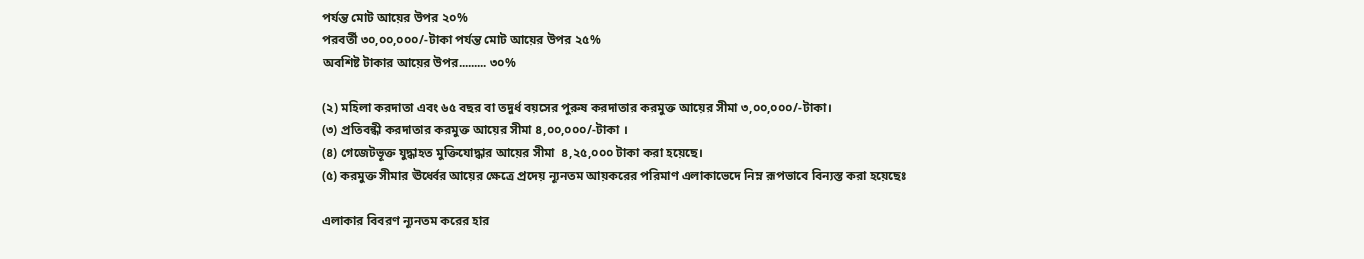পর্যন্ত মোট আয়ের উপর ২০%
পরবর্তী ৩০,০০,০০০/-টাকা পর্যন্ত মোট আয়ের উপর ২৫%
অবশিষ্ট টাকার আয়ের উপর......... ৩০%

(২) মহিলা করদাতা এবং ৬৫ বছর বা তদুর্ধ বয়সের পুরুষ করদাতার করমুক্ত আয়ের সীমা ৩,০০,০০০/-টাকা।
(৩) প্রতিবন্ধী করদাতার করমুক্ত আয়ের সীমা ৪,০০,০০০/-টাকা ।
(৪) গেজেটভূক্ত যুদ্ধাহত মুক্তিযোদ্ধার আয়ের সীমা  ৪,২৫,০০০ টাকা করা হয়েছে।
(৫) করমুক্ত সীমার ঊর্ধ্বের আয়ের ক্ষেত্রে প্রদেয় ন্যূনতম আয়করের পরিমাণ এলাকাভেদে নিম্ন রূপভাবে বিন্যস্ত করা হয়েছেঃ

এলাকার বিবরণ ন্যূনতম করের হার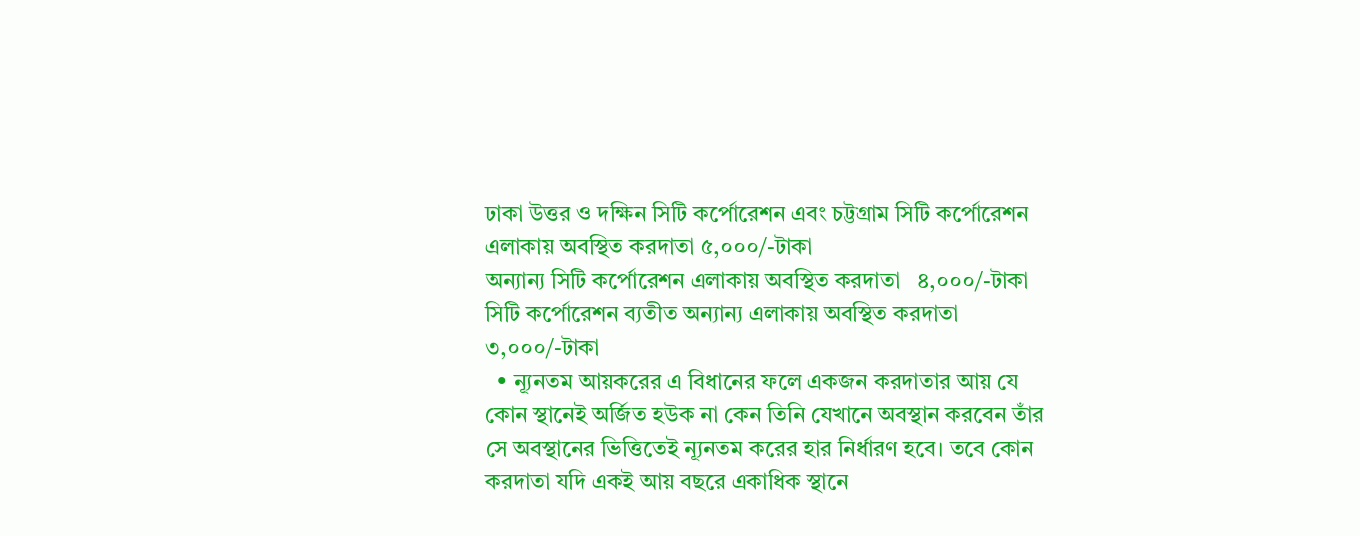ঢাকা উত্তর ও দক্ষিন সিটি কর্পোরেশন এবং চট্টগ্রাম সিটি কর্পোরেশন এলাকায় অবস্থিত করদাতা ৫,০০০/-টাকা
অন্যান্য সিটি কর্পোরেশন এলাকায় অবস্থিত করদাতা   ৪,০০০/-টাকা
সিটি কর্পোরেশন ব্যতীত অন্যান্য এলাকায় অবস্থিত করদাতা  ৩,০০০/-টাকা
  • ন্যূনতম আয়করের এ বিধানের ফলে একজন করদাতার আয় যে কোন স্থানেই অর্জিত হউক না কেন তিনি যেখানে অবস্থান করবেন তাঁর সে অবস্থানের ভিত্তিতেই ন্যূনতম করের হার নির্ধারণ হবে। তবে কোন করদাতা যদি একই আয় বছরে একাধিক স্থানে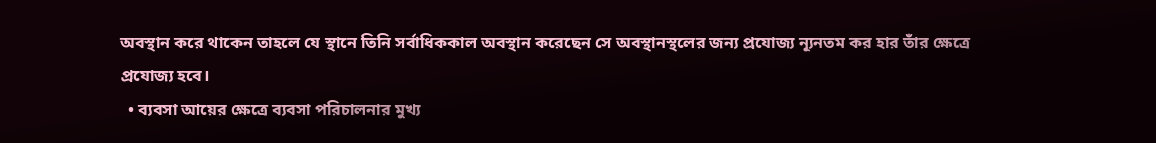অবস্থান করে থাকেন তাহলে যে স্থানে তিনি সর্বাধিককাল অবস্থান করেছেন সে অবস্থানস্থলের জন্য প্রযোজ্য ন্যূনতম কর হার তাঁর ক্ষেত্রে প্রযোজ্য হবে।
  • ব্যবসা আয়ের ক্ষেত্রে ব্যবসা পরিচালনার মুখ্য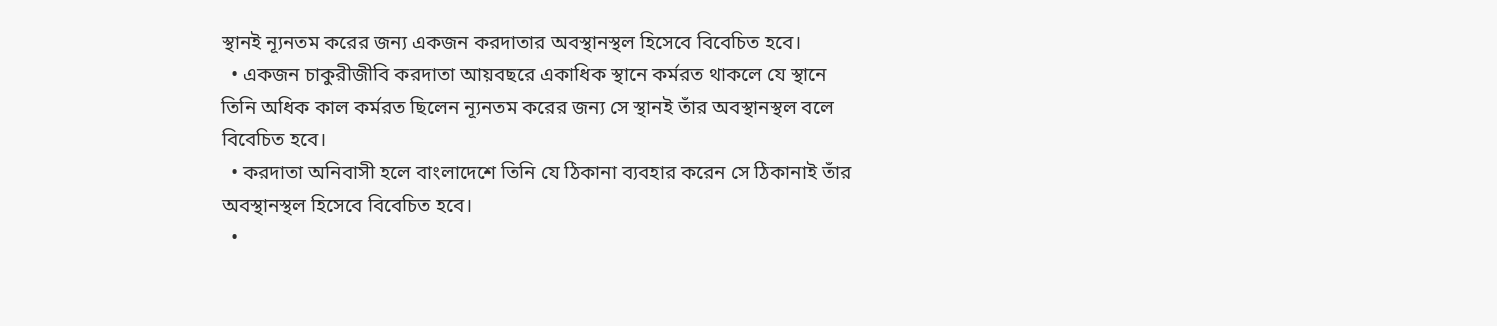স্থানই ন্যূনতম করের জন্য একজন করদাতার অবস্থানস্থল হিসেবে বিবেচিত হবে।
  • একজন চাকুরীজীবি করদাতা আয়বছরে একাধিক স্থানে কর্মরত থাকলে যে স্থানে তিনি অধিক কাল কর্মরত ছিলেন ন্যূনতম করের জন্য সে স্থানই তাঁর অবস্থানস্থল বলে বিবেচিত হবে।
  • করদাতা অনিবাসী হলে বাংলাদেশে তিনি যে ঠিকানা ব্যবহার করেন সে ঠিকানাই তাঁর অবস্থানস্থল হিসেবে বিবেচিত হবে।
  •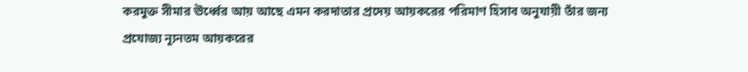করমুক্ত সীমার ঊর্ধ্বের আয় আছে এমন করদাতার প্রদেয় আয়করের পরিমাণ হিসাব অনুযায়ী তাঁর জন্য প্রযোজ্য ন্যূনতম আয়করের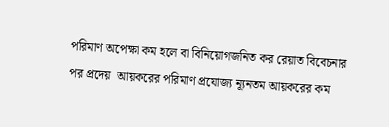পরিমাণ অপেক্ষা কম হলে বা বিনিয়োগজনিত কর রেয়াত বিবেচনার পর প্রদেয়  আয়করের পরিমাণ প্রযোজ্য ন্যূনতম আয়করের কম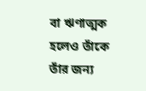বা ঋণাত্মক হলেও তাঁকে তাঁর জন্য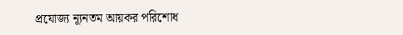প্রযোজ্য ন্যূনতম আয়কর পরিশোধ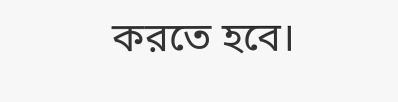করতে হবে।